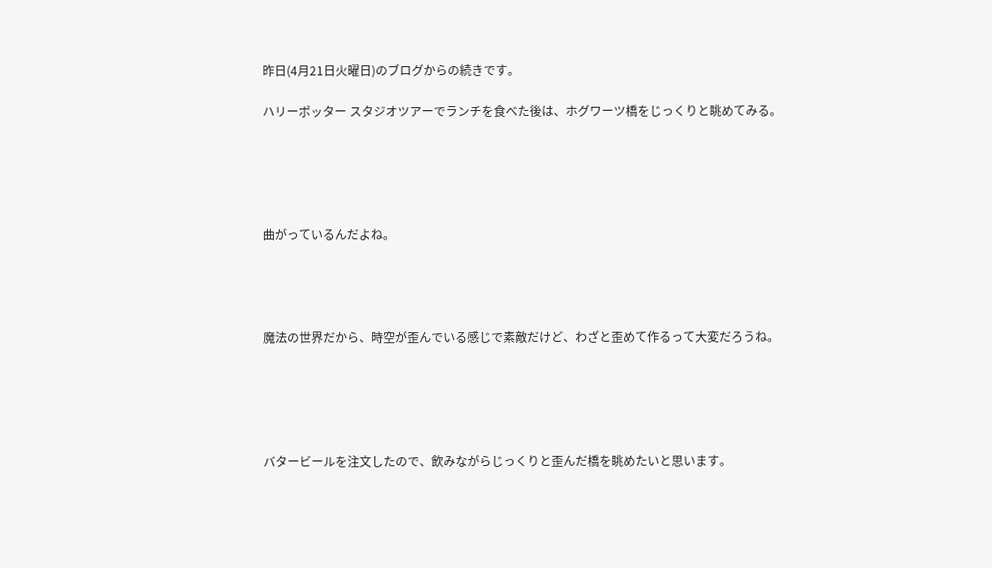昨日(4月21日火曜日)のブログからの続きです。

ハリーポッター スタジオツアーでランチを食べた後は、ホグワーツ橋をじっくりと眺めてみる。





曲がっているんだよね。




魔法の世界だから、時空が歪んでいる感じで素敵だけど、わざと歪めて作るって大変だろうね。





バタービールを注文したので、飲みながらじっくりと歪んだ橋を眺めたいと思います。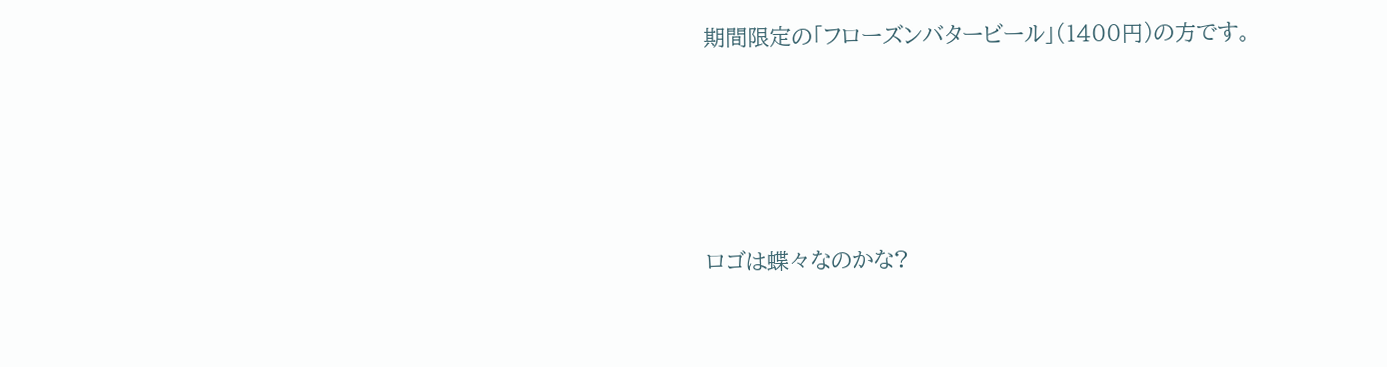期間限定の「フローズンバタービール」(1400円)の方です。





ロゴは蝶々なのかな?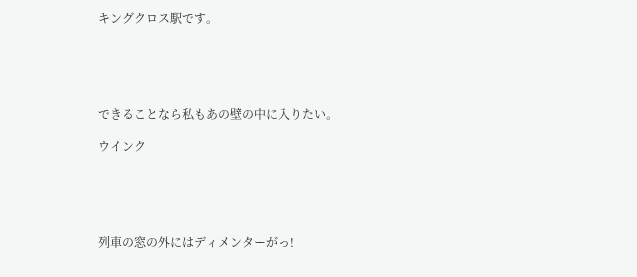キングクロス駅です。





できることなら私もあの壁の中に入りたい。

ウインク





列車の窓の外にはディメンターがっ!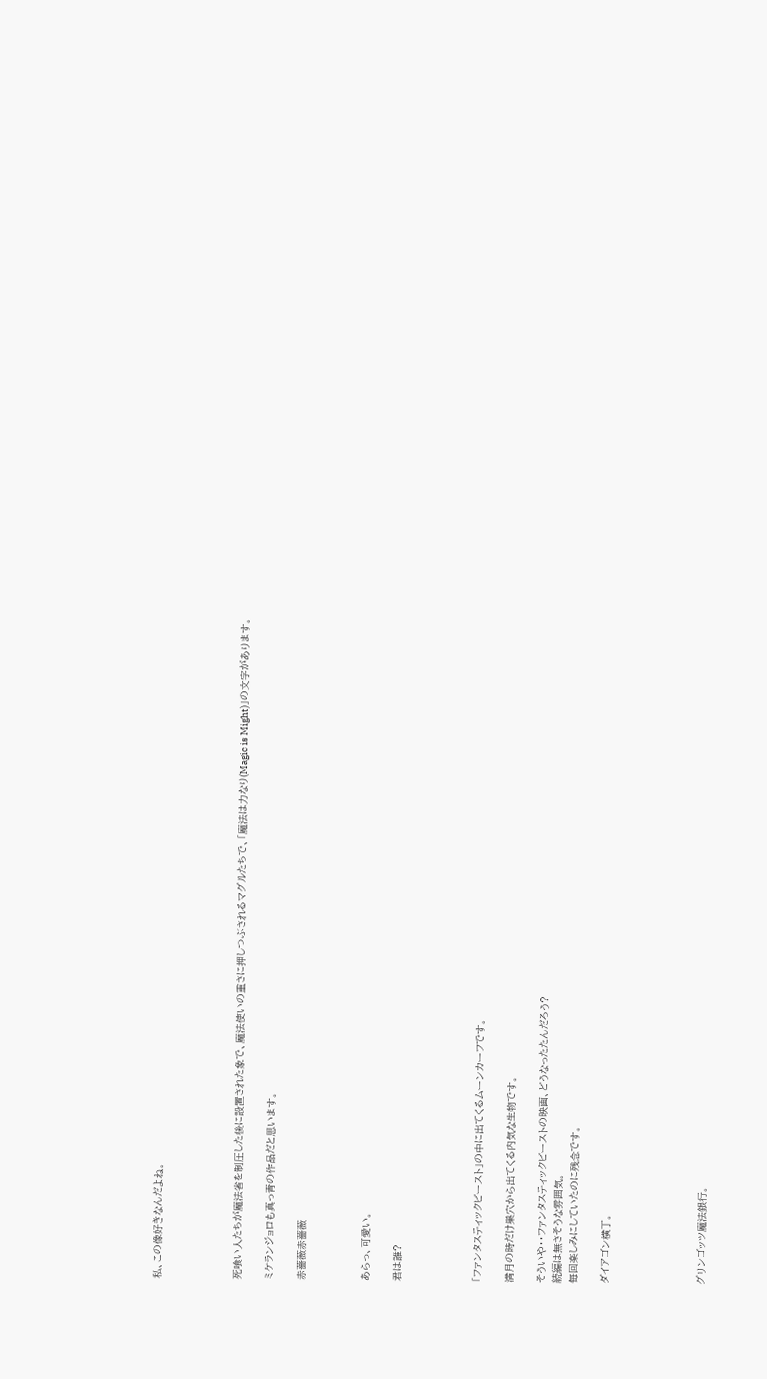私、この像好きなんだよね。




死喰い人たちが魔法省を制圧した後に設置された象で、魔法使いの重さに押しつぶされるマグルたちで、「魔法は力なり(Magic is Might)」の文字があります。

ミケランジョロも真っ青の作品だと思います。

赤薔薇赤薔薇



あらっ、可愛い。

君は誰?




「ファンタスティックビースト」の中に出てくるムーンカーフです。

満月の時だけ巣穴から出てくる内気な生物です。

そういや・・ファンタスティックビーストの映画、どうなったたんだろう?
続編は無さそうな雰囲気。
毎回楽しみにしていたのに残念です。

ダイアゴン横丁。





グリンゴッツ魔法銀行。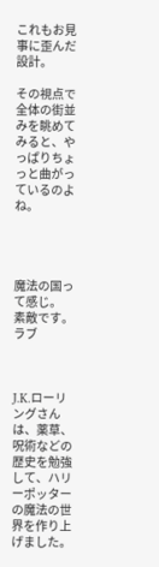これもお見事に歪んだ設計。

その視点で全体の街並みを眺めてみると、やっぱりちょっと曲がっているのよね。




魔法の国って感じ。
素敵です。
ラブ



J.K.ローリングさんは、薬草、呪術などの歴史を勉強して、ハリーポッターの魔法の世界を作り上げました。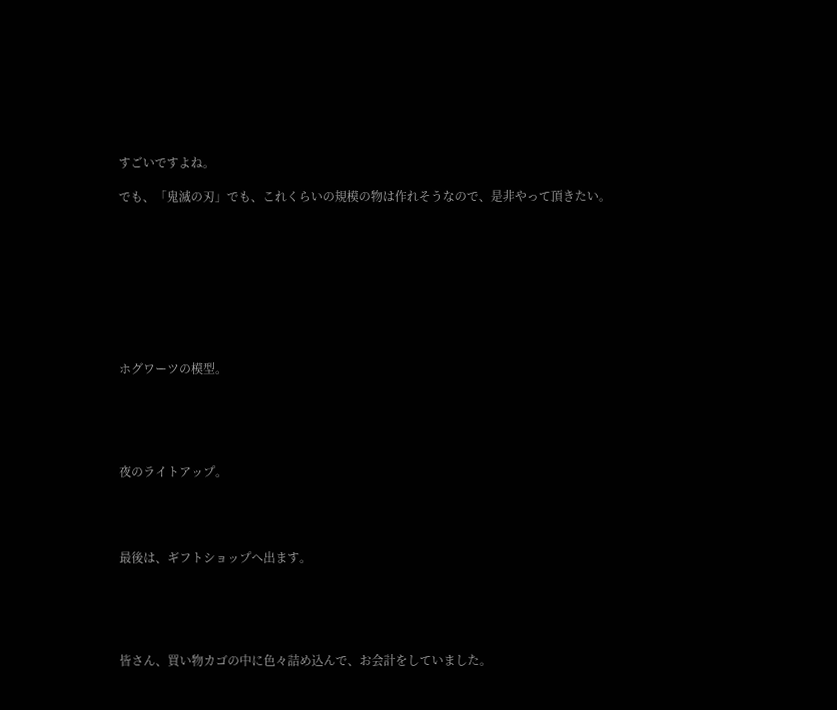すごいですよね。

でも、「鬼滅の刃」でも、これくらいの規模の物は作れそうなので、是非やって頂きたい。









ホグワーツの模型。





夜のライトアップ。




最後は、ギフトショップへ出ます。





皆さん、買い物カゴの中に色々詰め込んで、お会計をしていました。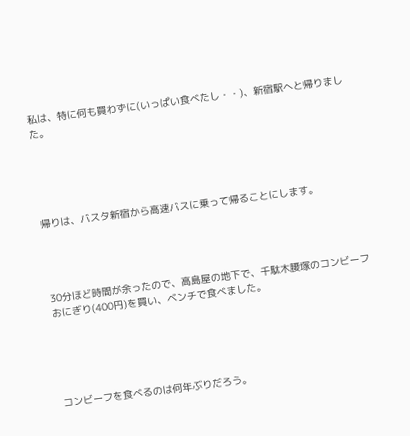私は、特に何も買わずに(いっぱい食べたし・・)、新宿駅へと帰りました。





帰りは、バスタ新宿から高速バスに乗って帰ることにします。




30分ほど時間が余ったので、高島屋の地下で、千駄木腰塚のコンビーフおにぎり(400円)を買い、ベンチで食べました。





コンビーフを食べるのは何年ぶりだろう。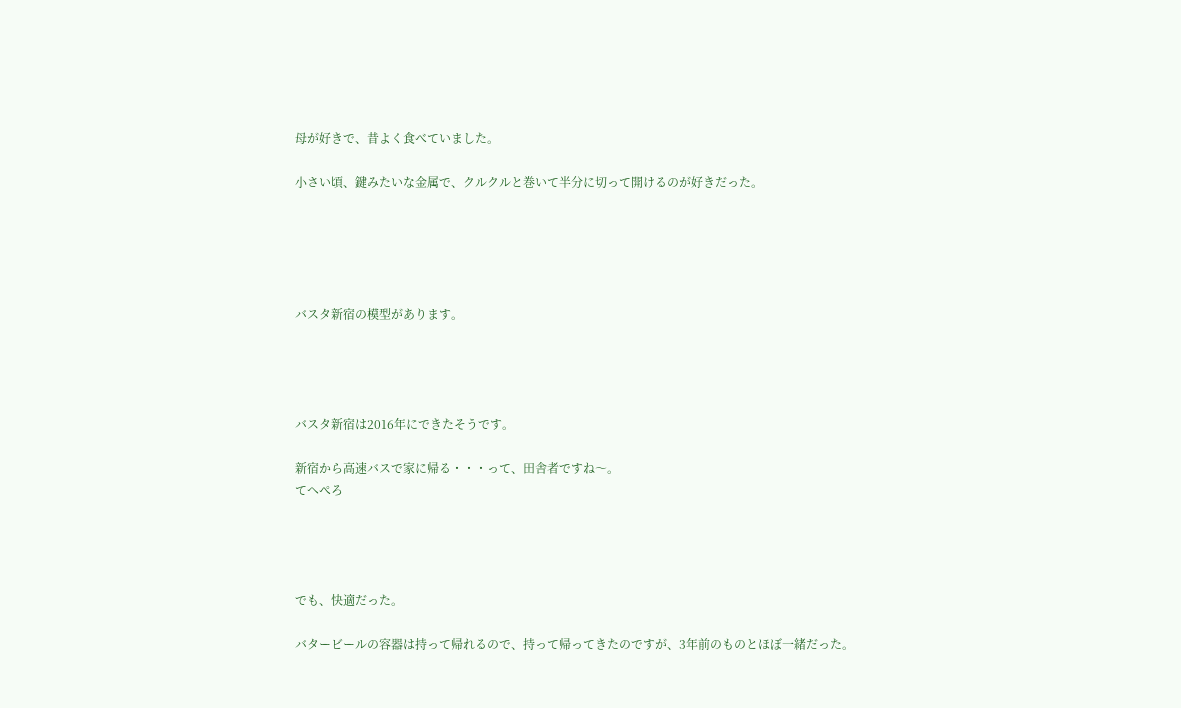母が好きで、昔よく食べていました。

小さい頃、鍵みたいな金属で、クルクルと巻いて半分に切って開けるのが好きだった。





バスタ新宿の模型があります。




バスタ新宿は2016年にできたそうです。

新宿から高速バスで家に帰る・・・って、田舎者ですね〜。
てへぺろ




でも、快適だった。

バタービールの容器は持って帰れるので、持って帰ってきたのですが、3年前のものとほぼ一緒だった。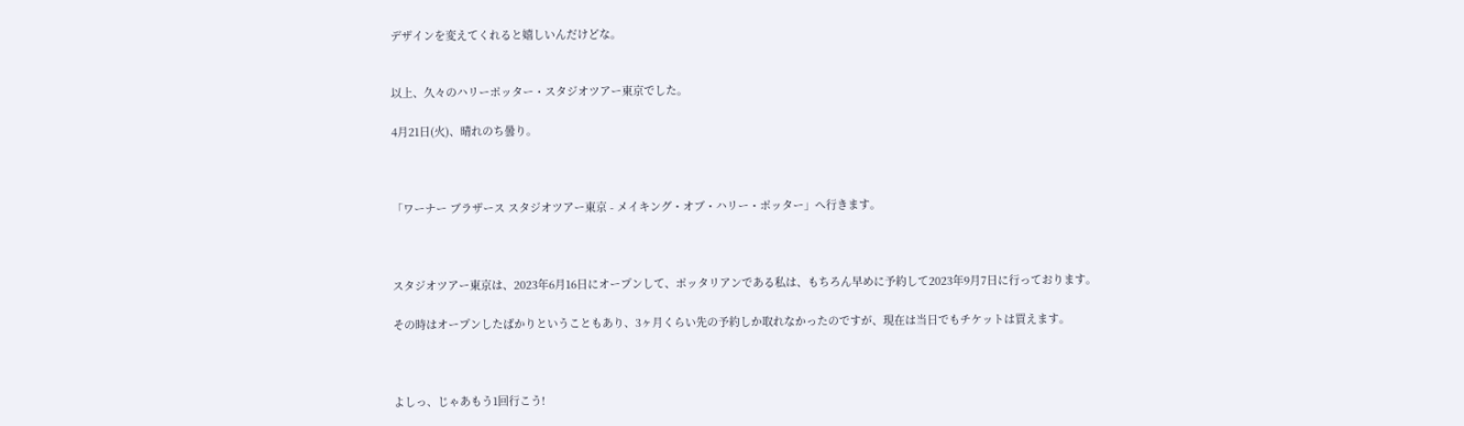デザインを変えてくれると嬉しいんだけどな。


以上、久々のハリーポッター・スタジオツアー東京でした。

4月21日(火)、晴れのち曇り。



「ワーナー ブラザース スタジオツアー東京 - メイキング・オブ・ハリー・ポッター」へ行きます。



スタジオツアー東京は、2023年6月16日にオープンして、ポッタリアンである私は、もちろん早めに予約して2023年9月7日に行っております。

その時はオープンしたばかりということもあり、3ヶ月くらい先の予約しか取れなかったのですが、現在は当日でもチケットは買えます。



よしっ、じゃあもう1回行こう!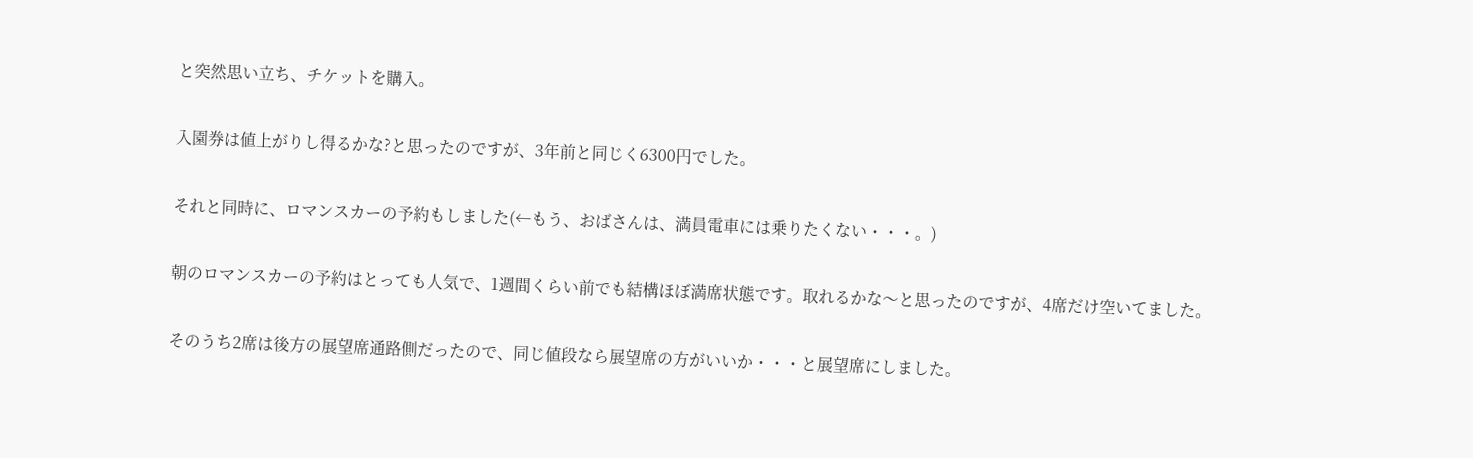と突然思い立ち、チケットを購入。

入園券は値上がりし得るかな?と思ったのですが、3年前と同じく6300円でした。

それと同時に、ロマンスカーの予約もしました(←もう、おばさんは、満員電車には乗りたくない・・・。)

朝のロマンスカーの予約はとっても人気で、1週間くらい前でも結構ほぼ満席状態です。取れるかな〜と思ったのですが、4席だけ空いてました。

そのうち2席は後方の展望席通路側だったので、同じ値段なら展望席の方がいいか・・・と展望席にしました。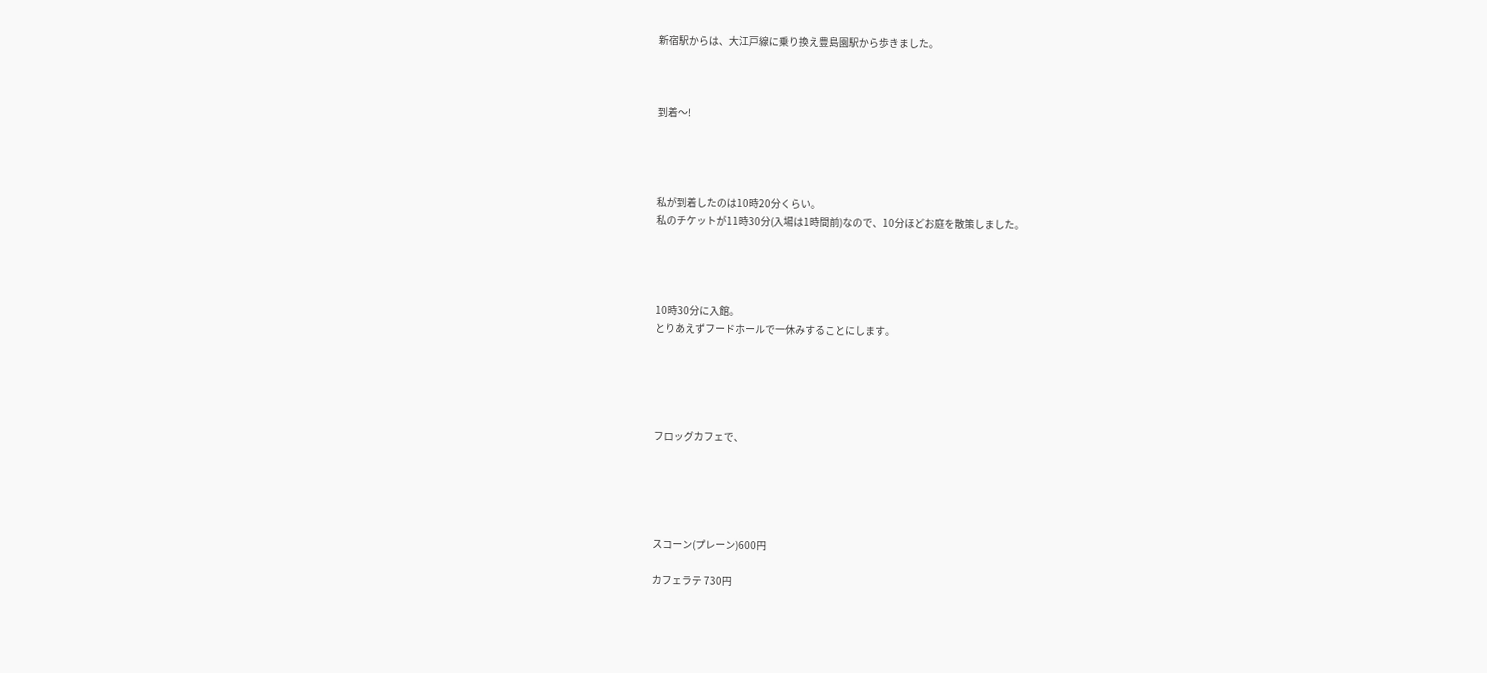新宿駅からは、大江戸線に乗り換え豊島園駅から歩きました。



到着〜!




私が到着したのは10時20分くらい。
私のチケットが11時30分(入場は1時間前)なので、10分ほどお庭を散策しました。




10時30分に入館。
とりあえずフードホールで一休みすることにします。





フロッグカフェで、





スコーン(プレーン)600円

カフェラテ 730円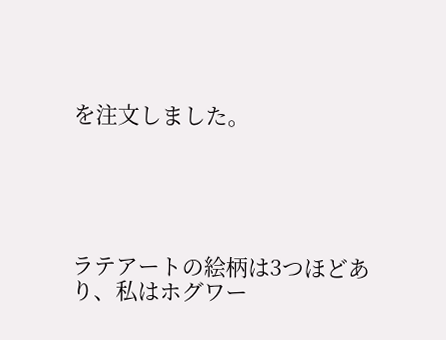を注文しました。





ラテアートの絵柄は3つほどあり、私はホグワー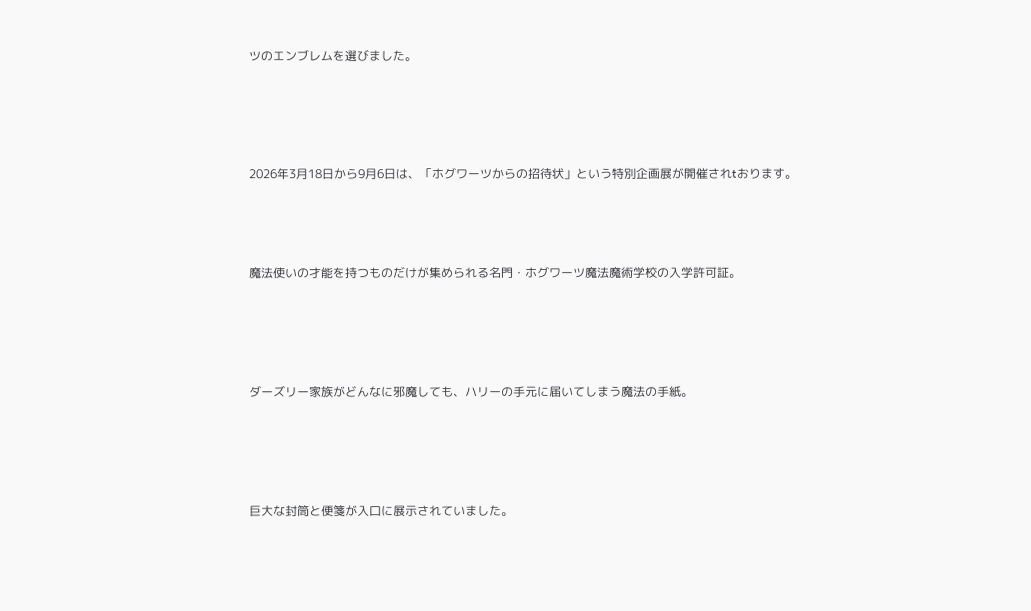ツのエンブレムを選びました。





2026年3月18日から9月6日は、「ホグワーツからの招待状」という特別企画展が開催されtおります。




魔法使いの才能を持つものだけが集められる名門・ホグワーツ魔法魔術学校の入学許可証。





ダーズリー家族がどんなに邪魔しても、ハリーの手元に届いてしまう魔法の手紙。





巨大な封筒と便箋が入口に展示されていました。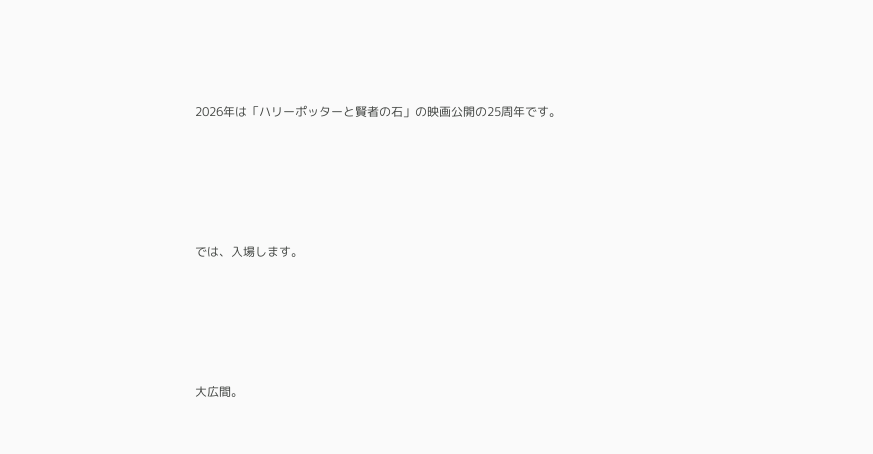2026年は「ハリーポッターと賢者の石」の映画公開の25周年です。





では、入場します。





大広間。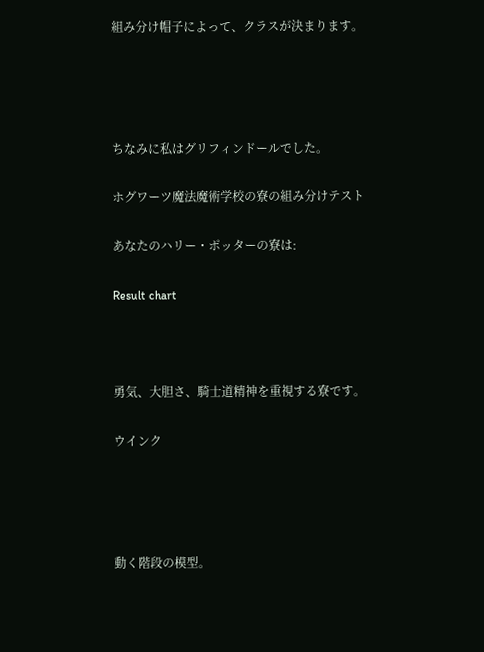組み分け帽子によって、クラスが決まります。




ちなみに私はグリフィンドールでした。

ホグワーツ魔法魔術学校の寮の組み分けテスト

あなたのハリー・ポッターの寮は:

Result chart



勇気、大胆さ、騎士道精神を重視する寮です。

ウインク




動く階段の模型。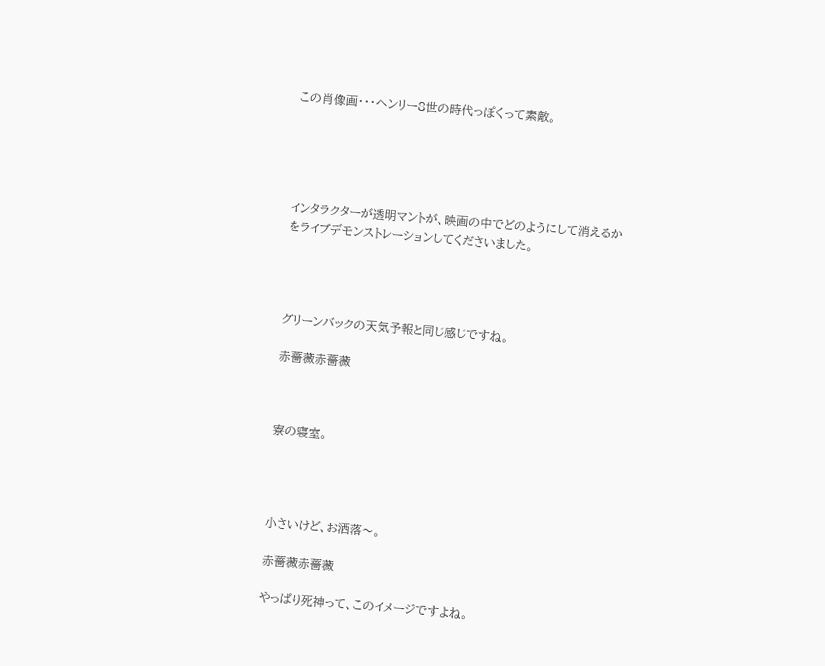この肖像画・・・ヘンリー8世の時代っぽくって素敵。





インタラクターが透明マントが、映画の中でどのようにして消えるかをライブデモンストレーションしてくださいました。




グリーンバックの天気予報と同じ感じですね。

赤薔薇赤薔薇



寮の寝室。




小さいけど、お洒落〜。

赤薔薇赤薔薇

やっぱり死神って、このイメージですよね。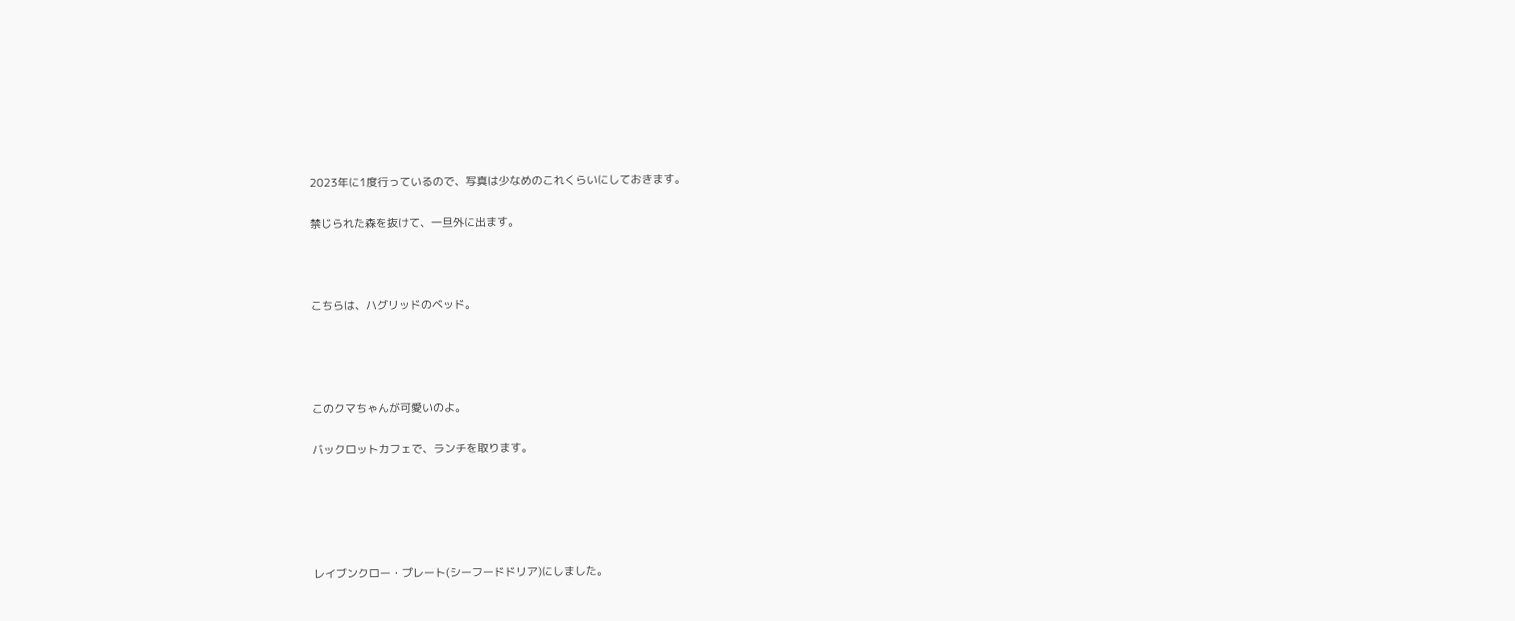2023年に1度行っているので、写真は少なめのこれくらいにしておきます。

禁じられた森を抜けて、一旦外に出ます。



こちらは、ハグリッドのベッド。




このクマちゃんが可愛いのよ。

バックロットカフェで、ランチを取ります。





レイブンクロー・プレート(シーフードドリア)にしました。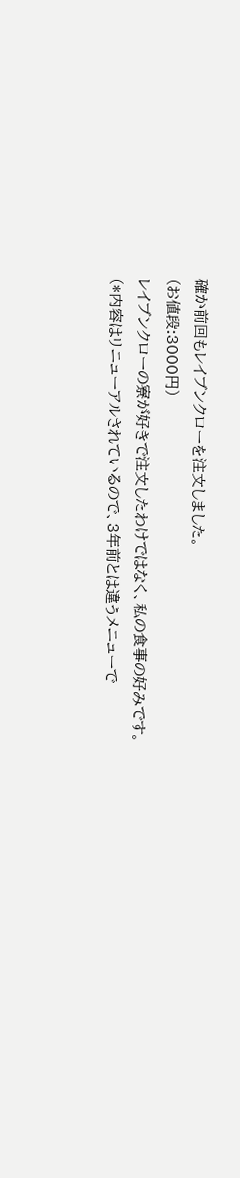確か前回もレイブンクローを注文しました。
(お値段:3000円)
レイブンクローの寮が好きで注文したわけではなく、私の食事の好みです。
(*内容はリニューアルされているので、3年前とは違うメニューで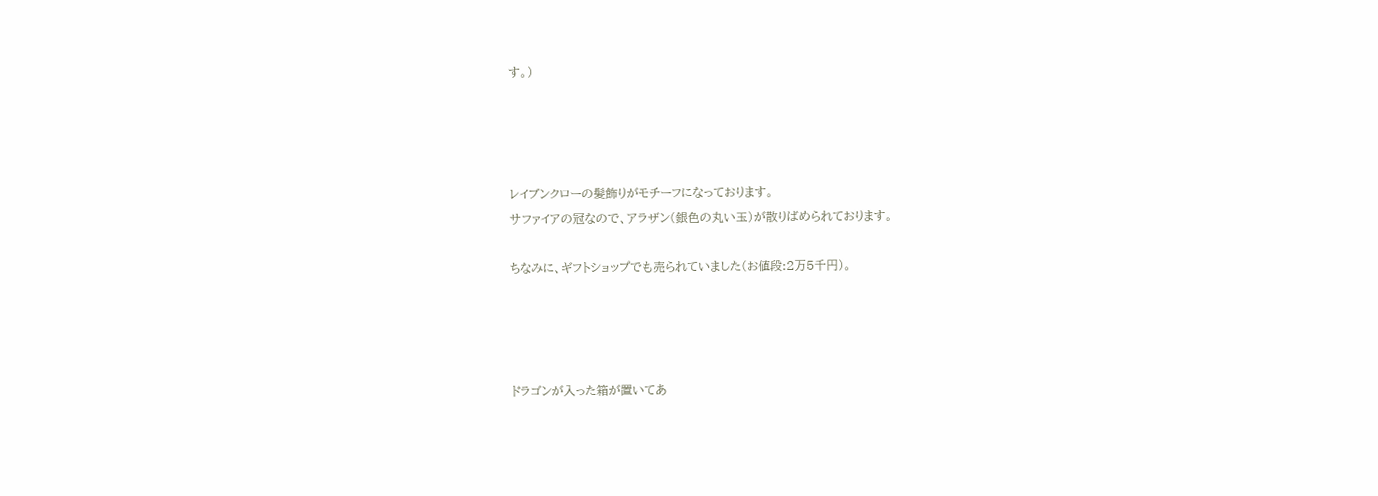す。)




レイブンクローの髪飾りがモチーフになっております。
サファイアの冠なので、アラザン(銀色の丸い玉)が散りばめられております。

ちなみに、ギフトショップでも売られていました(お値段:2万5千円)。




ドラゴンが入った箱が置いてあ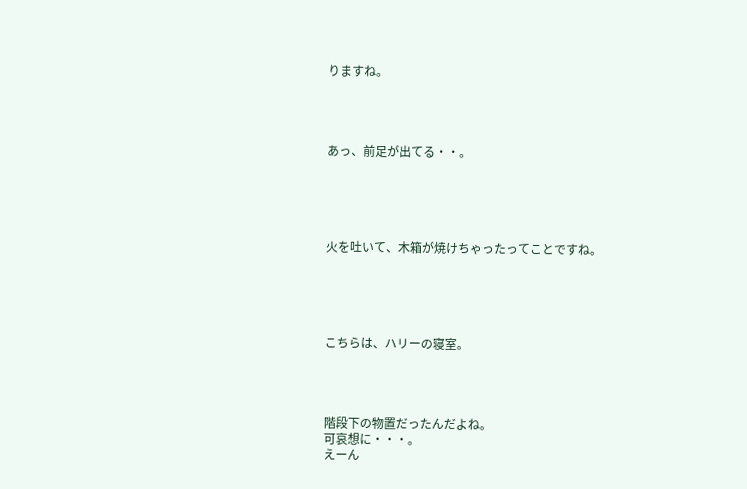りますね。




あっ、前足が出てる・・。





火を吐いて、木箱が焼けちゃったってことですね。





こちらは、ハリーの寝室。




階段下の物置だったんだよね。
可哀想に・・・。
えーん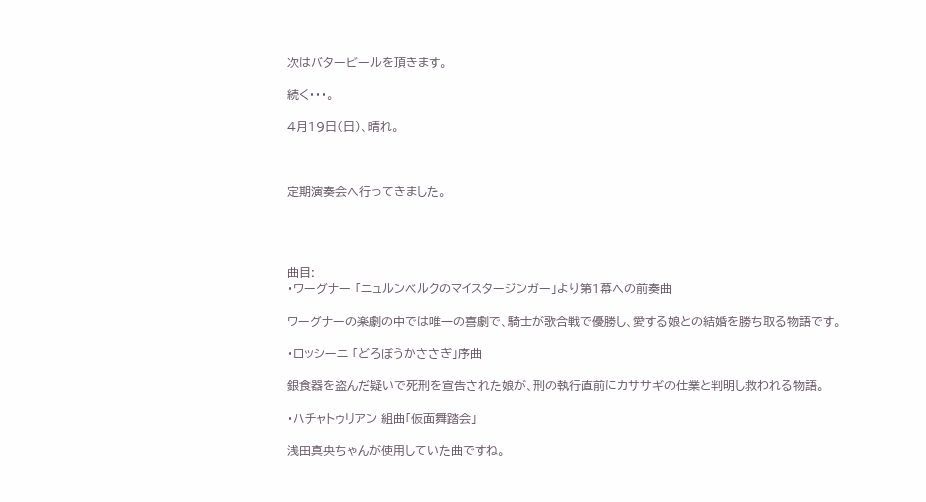次はバタービールを頂きます。

続く・・・。

4月19日(日)、晴れ。



定期演奏会へ行ってきました。




曲目:
・ワーグナー 「ニュルンベルクのマイスタージンガー」より第1幕への前奏曲

ワーグナーの楽劇の中では唯一の喜劇で、騎士が歌合戦で優勝し、愛する娘との結婚を勝ち取る物語です。

・ロッシーニ 「どろぼうかささぎ」序曲

銀食器を盗んだ疑いで死刑を宣告された娘が、刑の執行直前にカササギの仕業と判明し救われる物語。

・ハチャトゥリアン 組曲「仮面舞踏会」

浅田真央ちゃんが使用していた曲ですね。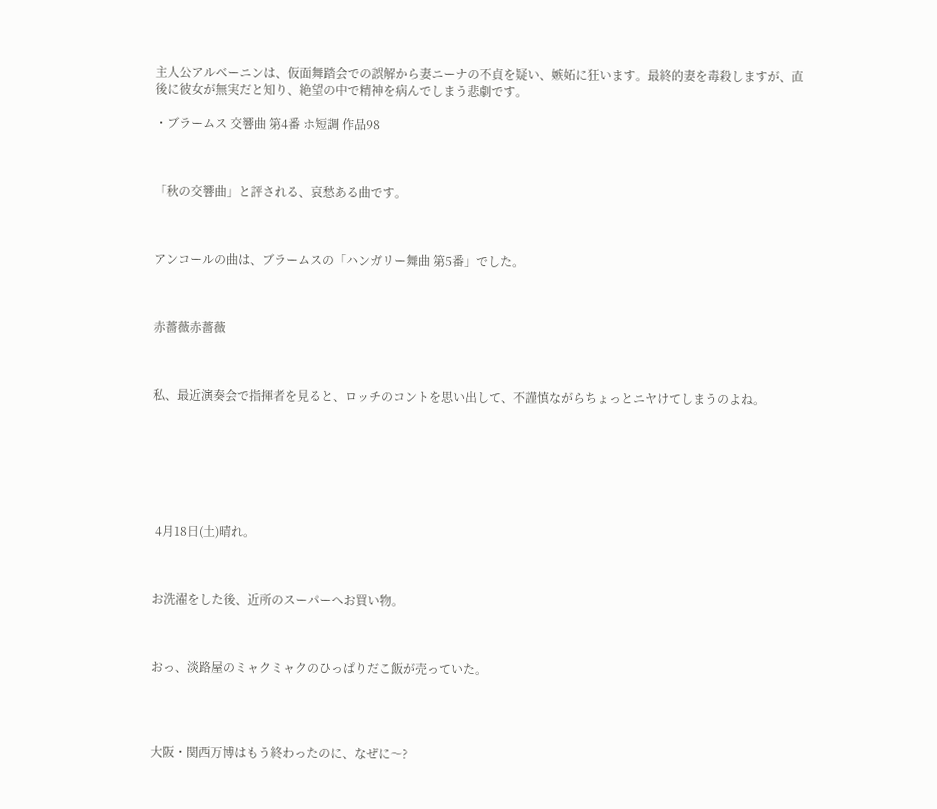主人公アルベーニンは、仮面舞踏会での誤解から妻ニーナの不貞を疑い、嫉妬に狂います。最終的妻を毒殺しますが、直後に彼女が無実だと知り、絶望の中で精神を病んでしまう悲劇です。

・ブラームス 交響曲 第4番 ホ短調 作品98



「秋の交響曲」と評される、哀愁ある曲です。



アンコールの曲は、ブラームスの「ハンガリー舞曲 第5番」でした。



赤薔薇赤薔薇



私、最近演奏会で指揮者を見ると、ロッチのコントを思い出して、不謹慎ながらちょっとニヤけてしまうのよね。







 4月18日(土)晴れ。



お洗濯をした後、近所のスーパーへお買い物。



おっ、淡路屋のミャクミャクのひっぱりだこ飯が売っていた。




大阪・関西万博はもう終わったのに、なぜに〜?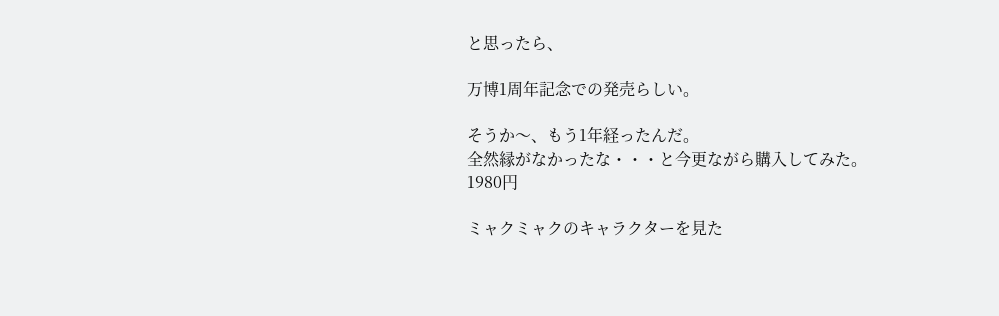と思ったら、

万博1周年記念での発売らしい。

そうか〜、もう1年経ったんだ。
全然縁がなかったな・・・と今更ながら購入してみた。
1980円

ミャクミャクのキャラクターを見た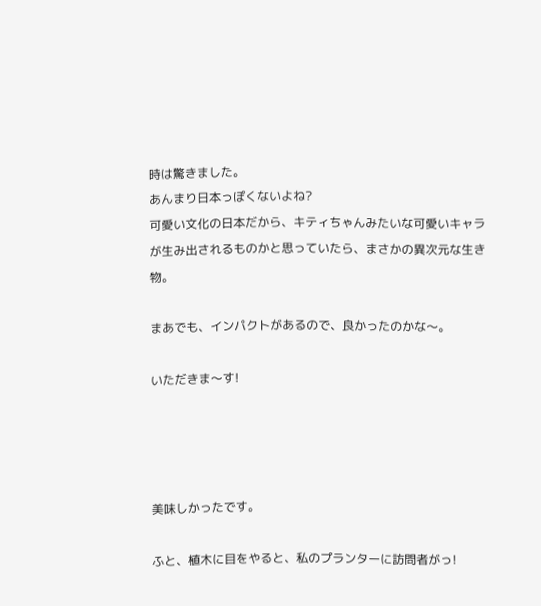時は驚きました。
あんまり日本っぽくないよね?
可愛い文化の日本だから、キティちゃんみたいな可愛いキャラが生み出されるものかと思っていたら、まさかの異次元な生き物。

まあでも、インパクトがあるので、良かったのかな〜。

いただきま〜す!




美味しかったです。

ふと、植木に目をやると、私のプランターに訪問者がっ!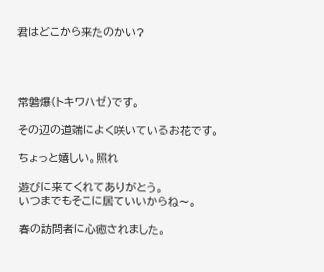君はどこから来たのかい?




常磐爆(トキワハゼ)です。

その辺の道端によく咲いているお花です。

ちょっと嬉しい。照れ

遊びに来てくれてありがとう。
いつまでもそこに居ていいからね〜。

春の訪問者に心癒されました。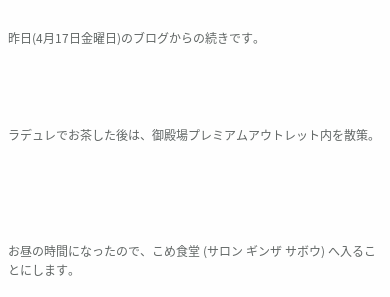昨日(4月17日金曜日)のブログからの続きです。




ラデュレでお茶した後は、御殿場プレミアムアウトレット内を散策。





お昼の時間になったので、こめ食堂 (サロン ギンザ サボウ) へ入ることにします。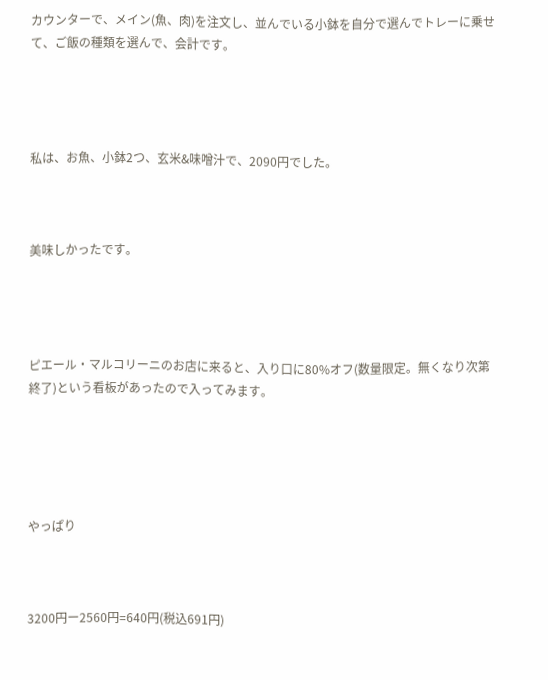カウンターで、メイン(魚、肉)を注文し、並んでいる小鉢を自分で選んでトレーに乗せて、ご飯の種類を選んで、会計です。




私は、お魚、小鉢2つ、玄米&味噌汁で、2090円でした。



美味しかったです。




ピエール・マルコリーニのお店に来ると、入り口に80%オフ(数量限定。無くなり次第終了)という看板があったので入ってみます。





やっぱり



3200円ー2560円=640円(税込691円)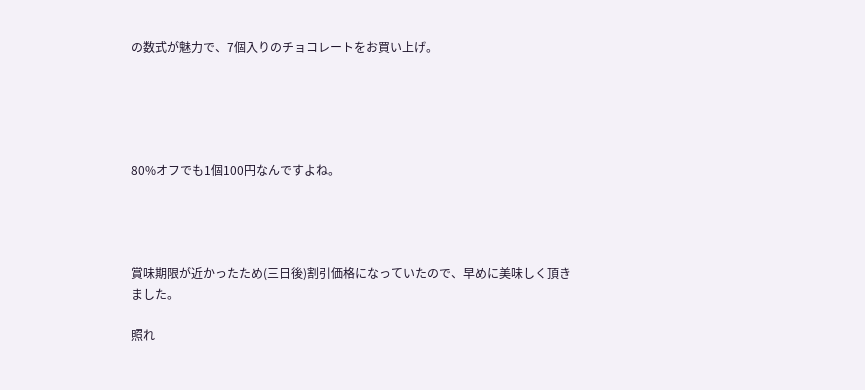の数式が魅力で、7個入りのチョコレートをお買い上げ。





80%オフでも1個100円なんですよね。




賞味期限が近かったため(三日後)割引価格になっていたので、早めに美味しく頂きました。

照れ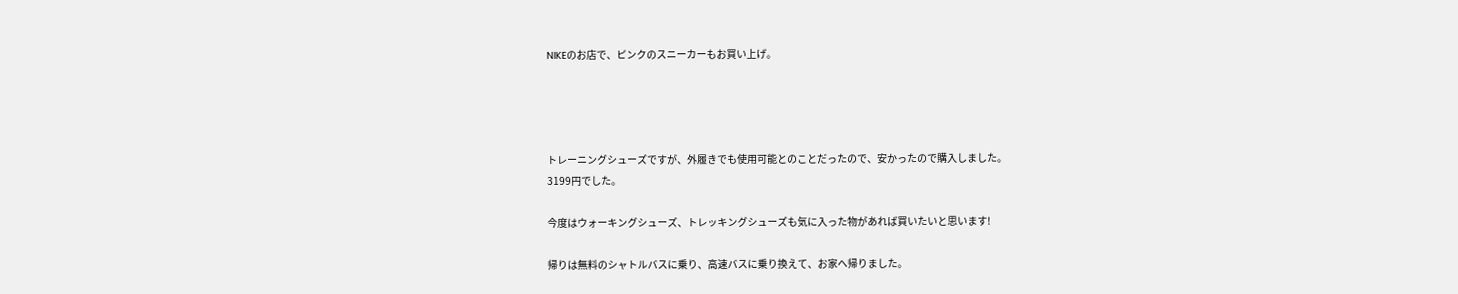NIKEのお店で、ピンクのスニーカーもお買い上げ。




トレーニングシューズですが、外履きでも使用可能とのことだったので、安かったので購入しました。
3199円でした。

今度はウォーキングシューズ、トレッキングシューズも気に入った物があれば買いたいと思います!

帰りは無料のシャトルバスに乗り、高速バスに乗り換えて、お家へ帰りました。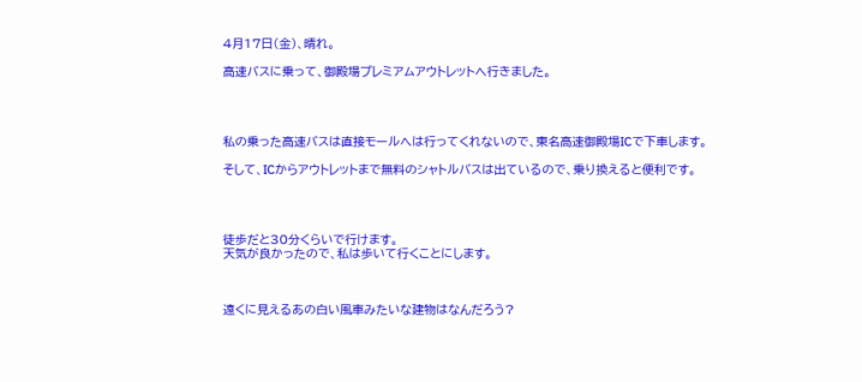4月17日(金)、晴れ。

高速バスに乗って、御殿場プレミアムアウトレットへ行きました。




私の乗った高速バスは直接モールへは行ってくれないので、東名高速御殿場ICで下車します。

そして、ICからアウトレットまで無料のシャトルバスは出ているので、乗り換えると便利です。




徒歩だと30分くらいで行けます。
天気が良かったので、私は歩いて行くことにします。



遠くに見えるあの白い風車みたいな建物はなんだろう?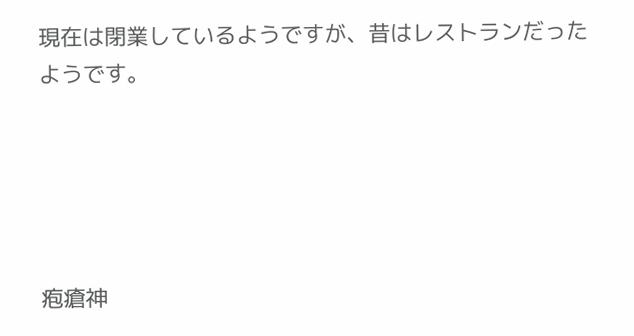現在は閉業しているようですが、昔はレストランだったようです。





疱瘡神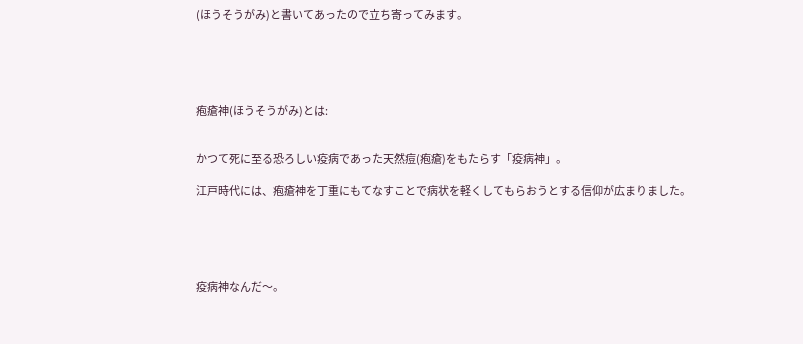(ほうそうがみ)と書いてあったので立ち寄ってみます。





疱瘡神(ほうそうがみ)とは:


かつて死に至る恐ろしい疫病であった天然痘(疱瘡)をもたらす「疫病神」。

江戸時代には、疱瘡神を丁重にもてなすことで病状を軽くしてもらおうとする信仰が広まりました。





疫病神なんだ〜。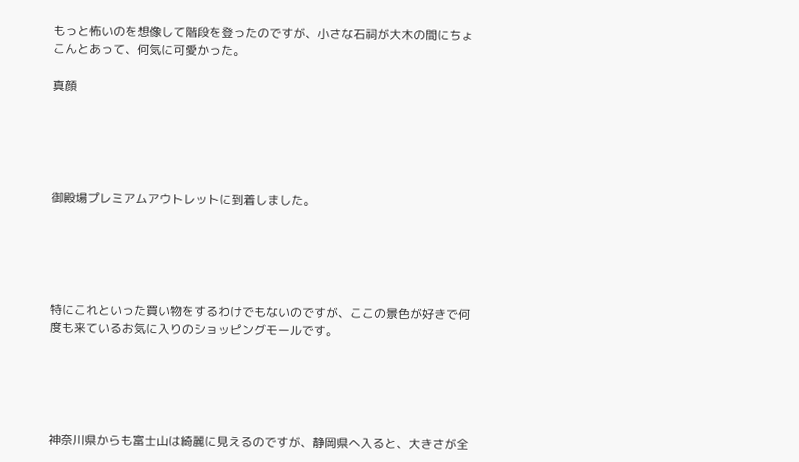もっと怖いのを想像して階段を登ったのですが、小さな石祠が大木の間にちょこんとあって、何気に可愛かった。

真顔





御殿場プレミアムアウトレットに到着しました。





特にこれといった買い物をするわけでもないのですが、ここの景色が好きで何度も来ているお気に入りのショッピングモールです。





神奈川県からも富士山は綺麗に見えるのですが、静岡県へ入ると、大きさが全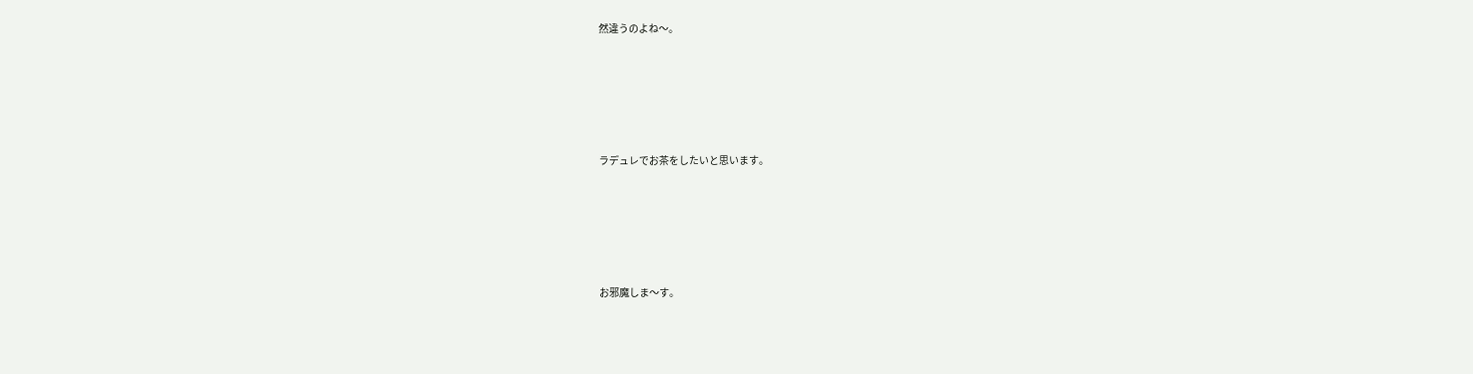然違うのよね〜。





ラデュレでお茶をしたいと思います。





お邪魔しま〜す。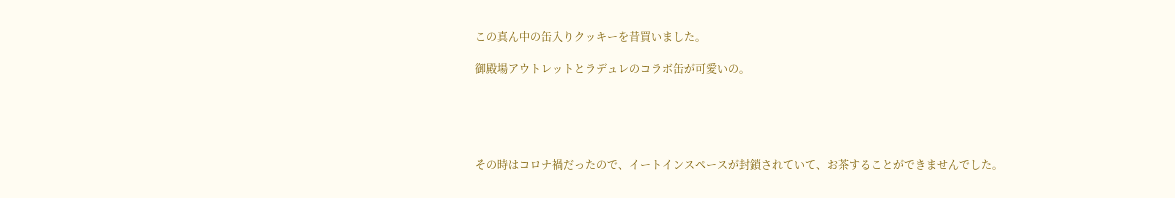この真ん中の缶入りクッキーを昔買いました。

御殿場アウトレットとラデュレのコラボ缶が可愛いの。





その時はコロナ禍だったので、イートインスペースが封鎖されていて、お茶することができませんでした。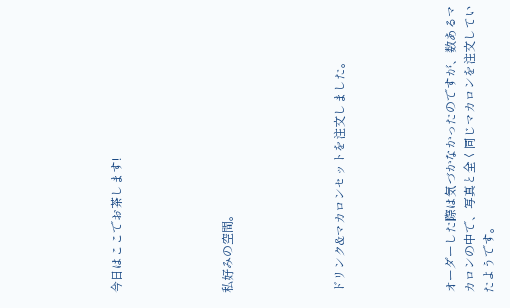今日はここでお茶します!





私好みの空間。





ドリンク&マカロンセットを注文しました。





オーダーした際は気づかなかったのですが、数あるマカロンの中で、写真と全く同じマカロンを注文していたようです。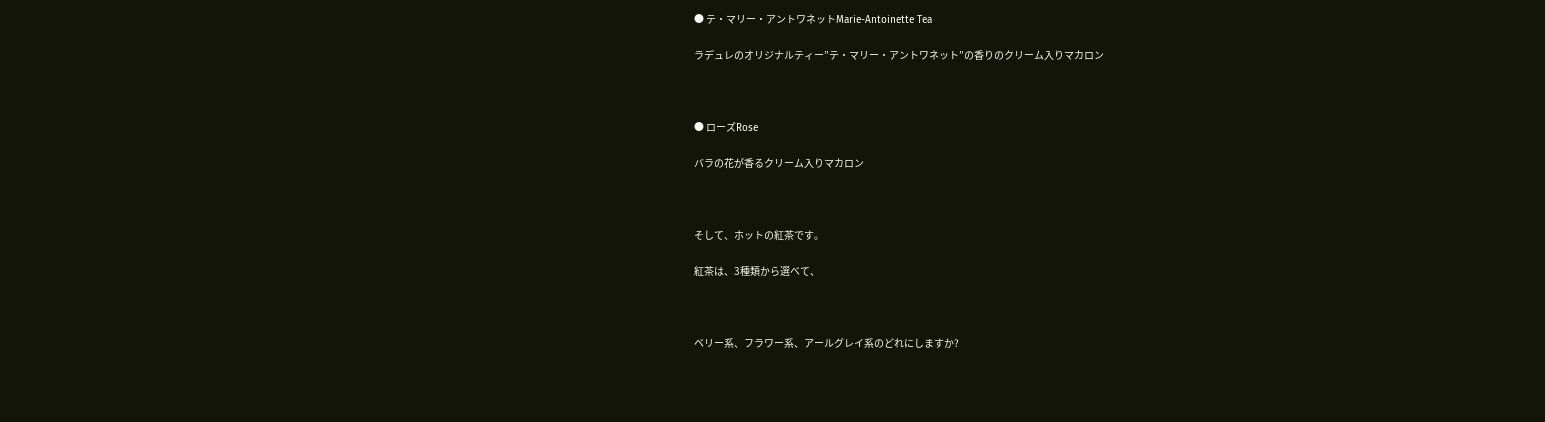● テ・マリー・アントワネットMarie-Antoinette Tea

ラデュレのオリジナルティー”テ・マリー・アントワネット”の香りのクリーム入りマカロン



● ローズRose

バラの花が香るクリーム入りマカロン



そして、ホットの紅茶です。

紅茶は、3種類から選べて、



ベリー系、フラワー系、アールグレイ系のどれにしますか?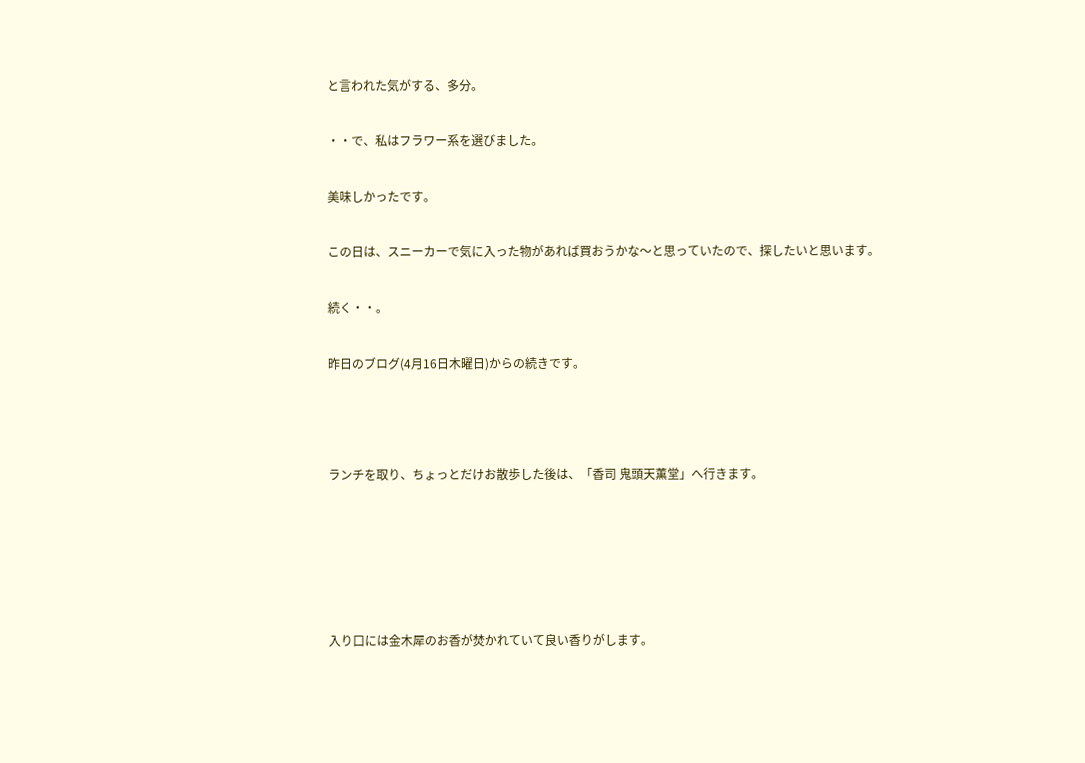と言われた気がする、多分。

・・で、私はフラワー系を選びました。

美味しかったです。

この日は、スニーカーで気に入った物があれば買おうかな〜と思っていたので、探したいと思います。

続く・・。

昨日のブログ(4月16日木曜日)からの続きです。



ランチを取り、ちょっとだけお散歩した後は、「香司 鬼頭天薫堂」へ行きます。





入り口には金木犀のお香が焚かれていて良い香りがします。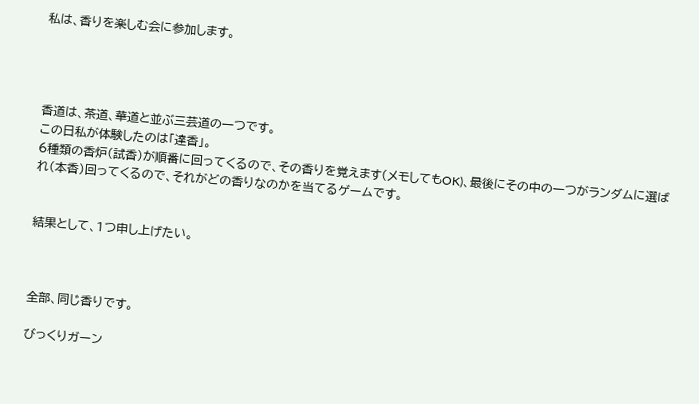私は、香りを楽しむ会に参加します。




香道は、茶道、華道と並ぶ三芸道の一つです。
この日私が体験したのは「達香」。
6種類の香炉(試香)が順番に回ってくるので、その香りを覚えます(メモしてもOK)、最後にその中の一つがランダムに選ばれ(本香)回ってくるので、それがどの香りなのかを当てるゲームです。


結果として、1つ申し上げたい。



全部、同じ香りです。

びっくりガーン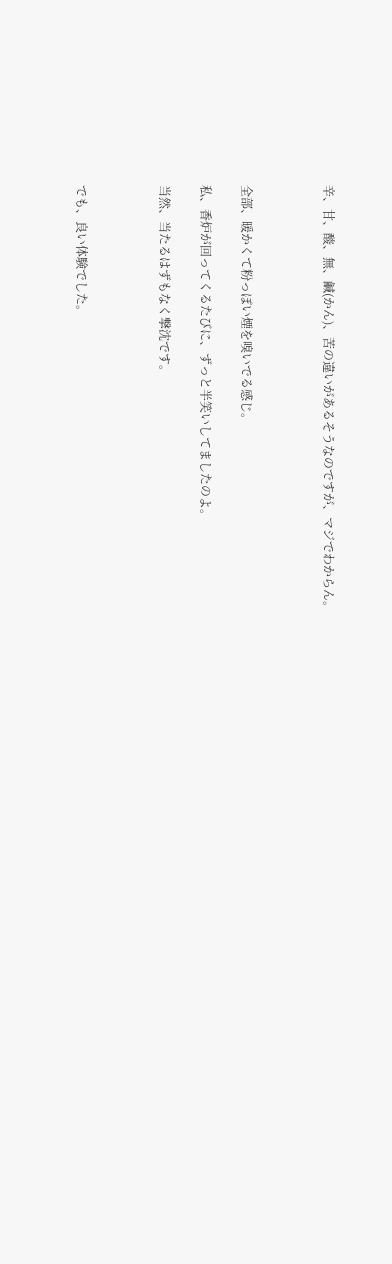辛、甘、酸、無、鹹(かん)、苦の違いがあるそうなのですが、マジでわからん。



全部、暖かくて粉っぽい煙を嗅いでる感じ。

私、香炉が回ってくるたびに、ずっと半笑いしてましたのよ。

当然、当たるはずもなく撃沈です。



でも、良い体験でした。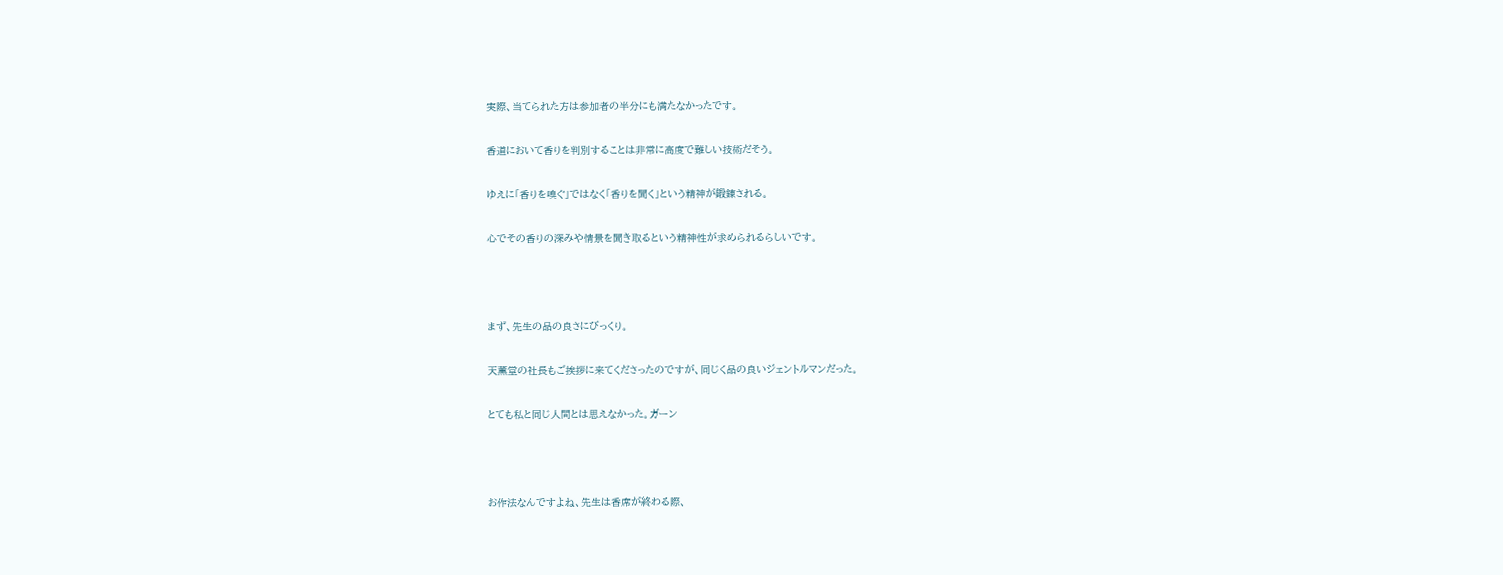実際、当てられた方は参加者の半分にも満たなかったです。

香道において香りを判別することは非常に高度で難しい技術だそう。

ゆえに「香りを嗅ぐ」ではなく「香りを聞く」という精神が鍛錬される。

心でその香りの深みや情景を聞き取るという精神性が求められるらしいです。



まず、先生の品の良さにびっくり。

天薫堂の社長もご挨拶に来てくださったのですが、同じく品の良いジェントルマンだった。

とても私と同じ人間とは思えなかった。ガーン



お作法なんですよね、先生は香席が終わる際、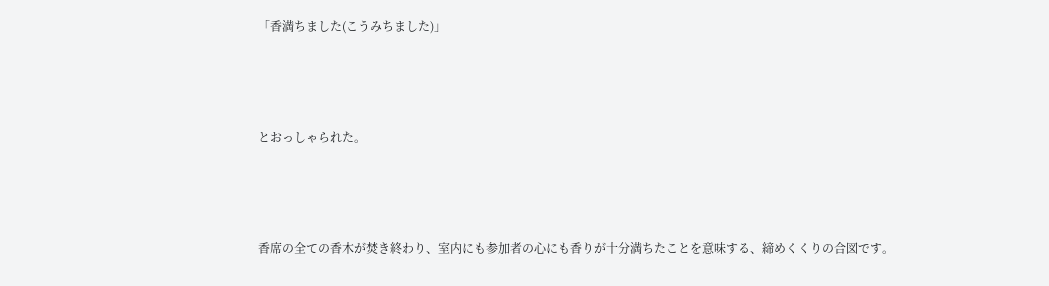「香満ちました(こうみちました)」



とおっしゃられた。



香席の全ての香木が焚き終わり、室内にも参加者の心にも香りが十分満ちたことを意味する、締めくくりの合図です。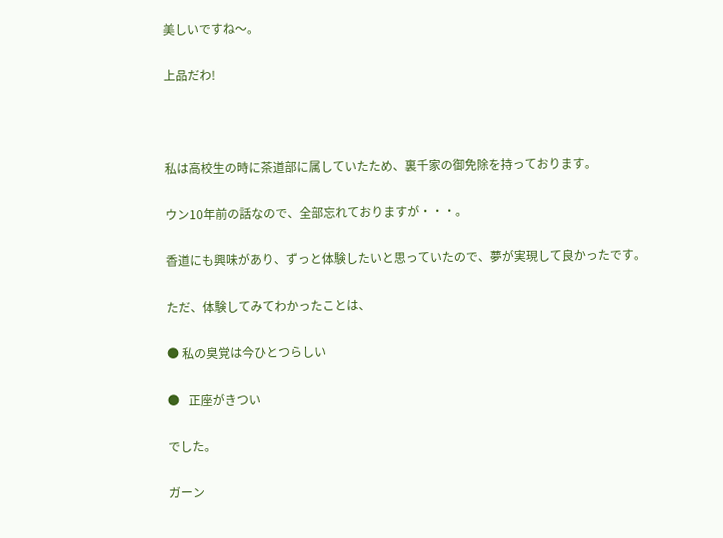美しいですね〜。

上品だわ!



私は高校生の時に茶道部に属していたため、裏千家の御免除を持っております。

ウン10年前の話なので、全部忘れておりますが・・・。

香道にも興味があり、ずっと体験したいと思っていたので、夢が実現して良かったです。

ただ、体験してみてわかったことは、

● 私の臭覚は今ひとつらしい

●   正座がきつい

でした。

ガーン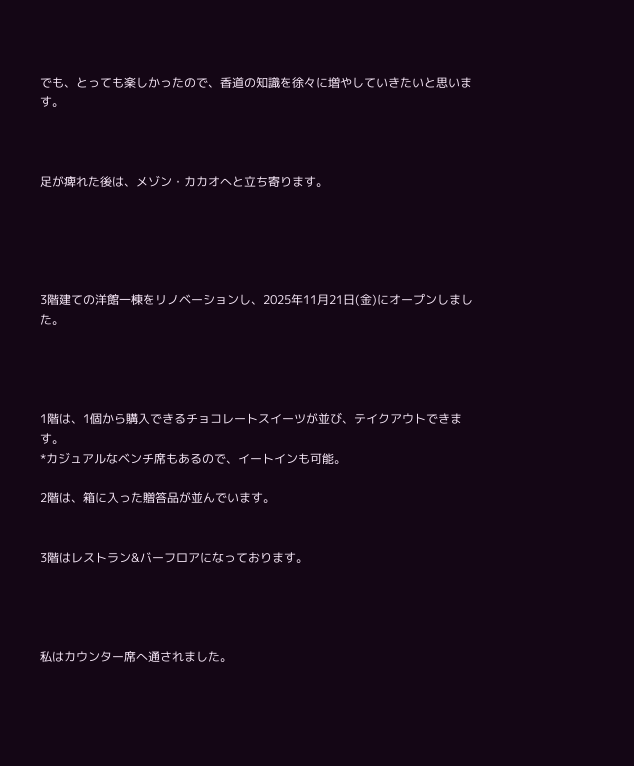でも、とっても楽しかったので、香道の知識を徐々に増やしていきたいと思います。



足が痺れた後は、メゾン・カカオへと立ち寄ります。





3階建ての洋館一棟をリノベーションし、2025年11月21日(金)にオープンしました。




1階は、1個から購入できるチョコレートスイーツが並び、テイクアウトできます。
*カジュアルなベンチ席もあるので、イートインも可能。

2階は、箱に入った贈答品が並んでいます。


3階はレストラン&バーフロアになっております。




私はカウンター席へ通されました。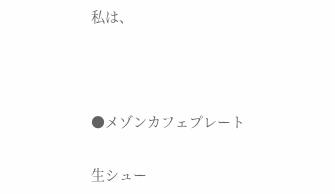私は、



●メゾンカフェプレート

生シュー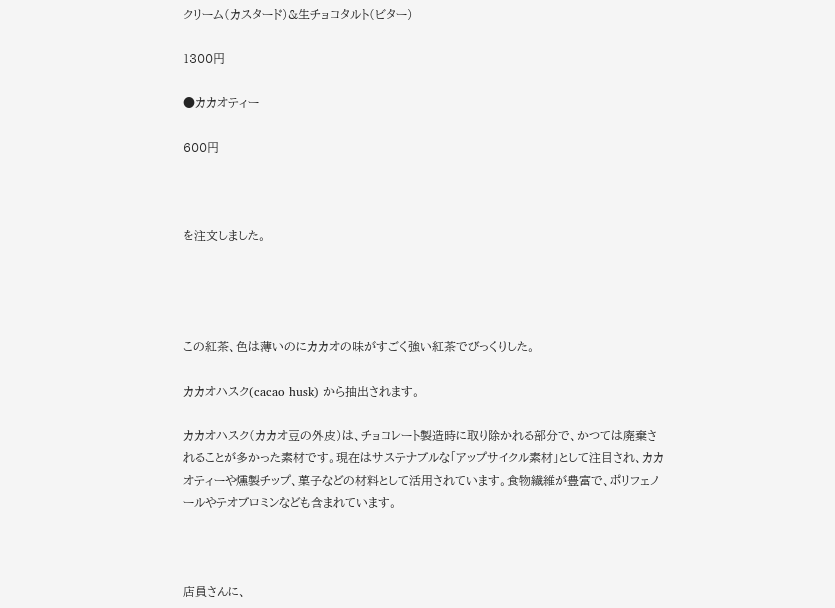クリーム(カスタード)&生チョコタルト(ビター)

1300円

●カカオティー

600円



を注文しました。




この紅茶、色は薄いのにカカオの味がすごく強い紅茶でびっくりした。

カカオハスク(cacao husk) から抽出されます。

カカオハスク(カカオ豆の外皮)は、チョコレート製造時に取り除かれる部分で、かつては廃棄されることが多かった素材です。現在はサステナブルな「アップサイクル素材」として注目され、カカオティーや燻製チップ、菓子などの材料として活用されています。食物繊維が豊富で、ポリフェノールやテオブロミンなども含まれています。



店員さんに、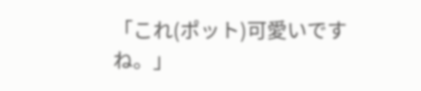「これ(ポット)可愛いですね。」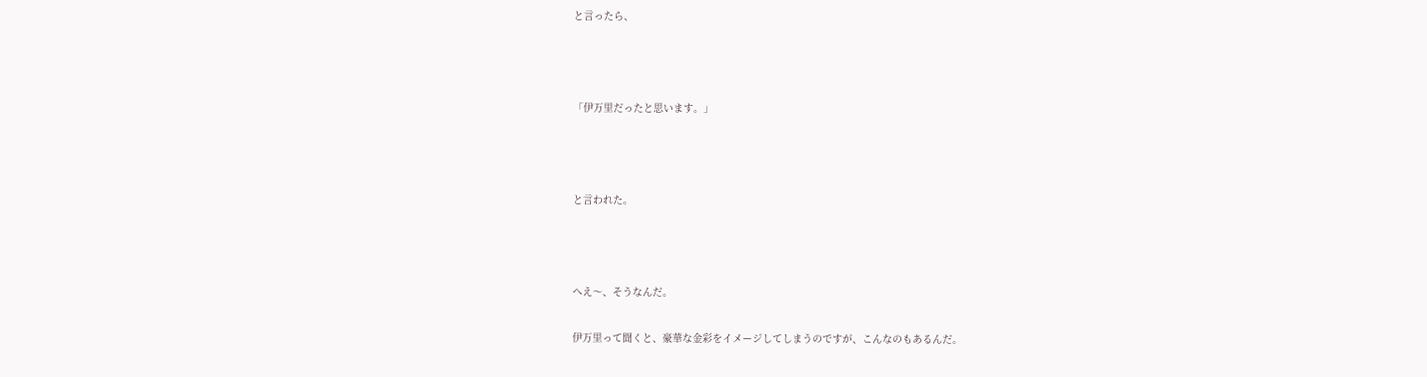と言ったら、



「伊万里だったと思います。」



と言われた。



へえ〜、そうなんだ。

伊万里って聞くと、豪華な金彩をイメージしてしまうのですが、こんなのもあるんだ。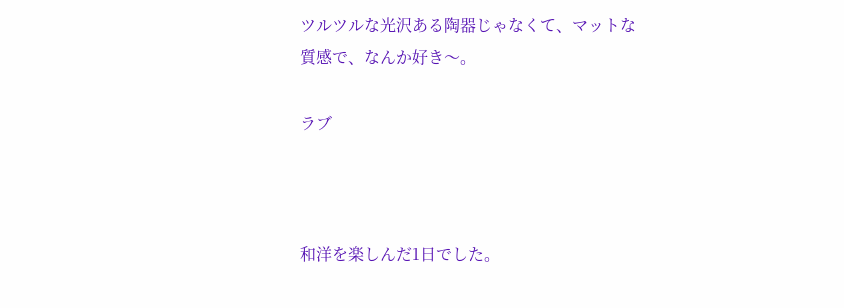ツルツルな光沢ある陶器じゃなくて、マットな質感で、なんか好き〜。

ラブ



和洋を楽しんだ1日でした。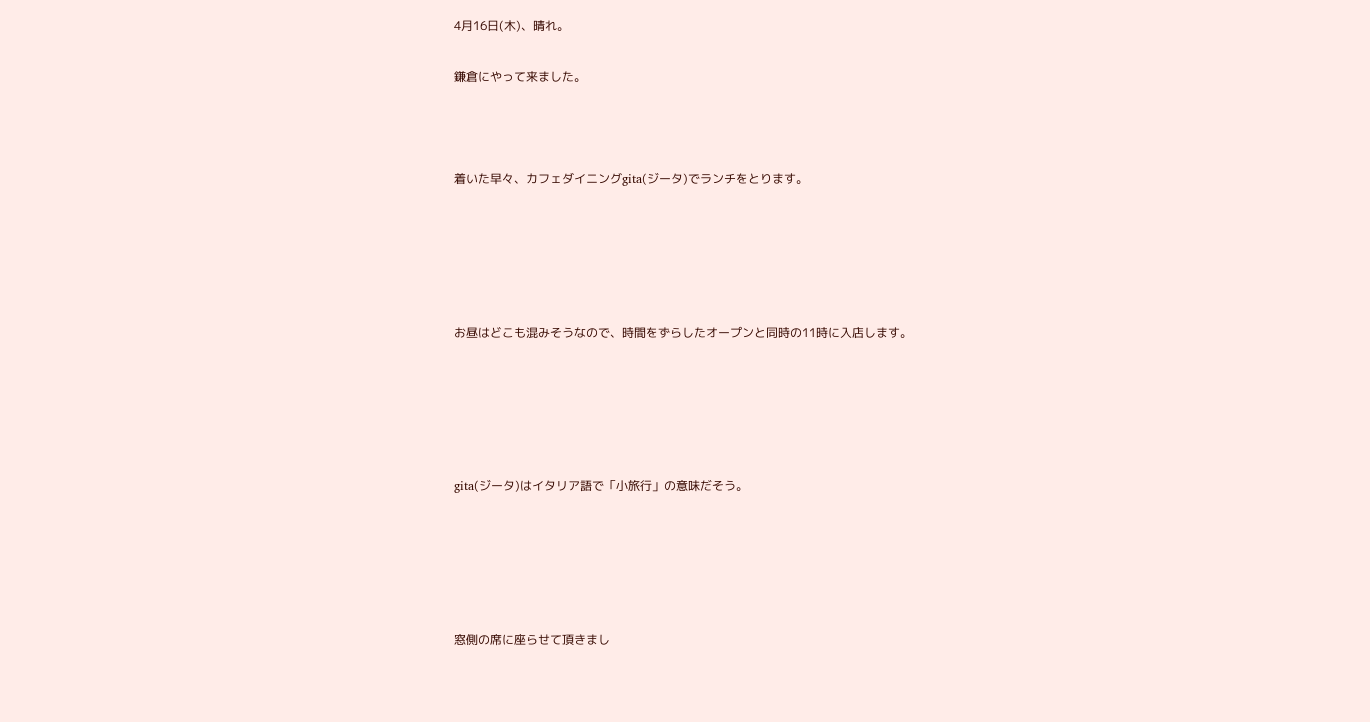4月16日(木)、晴れ。

鎌倉にやって来ました。



着いた早々、カフェダイニングgita(ジータ)でランチをとります。





お昼はどこも混みそうなので、時間をずらしたオープンと同時の11時に入店します。





gita(ジータ)はイタリア語で「小旅行」の意味だそう。





窓側の席に座らせて頂きまし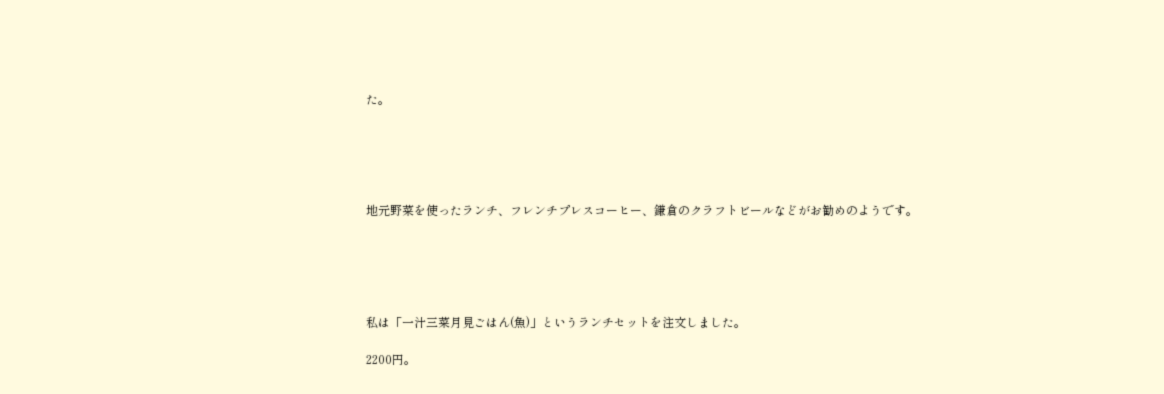た。





地元野菜を使ったランチ、フレンチプレスコーヒー、鎌倉のクラフトビールなどがお勧めのようです。





私は「一汁三菜月見ごはん(魚)」というランチセットを注文しました。

2200円。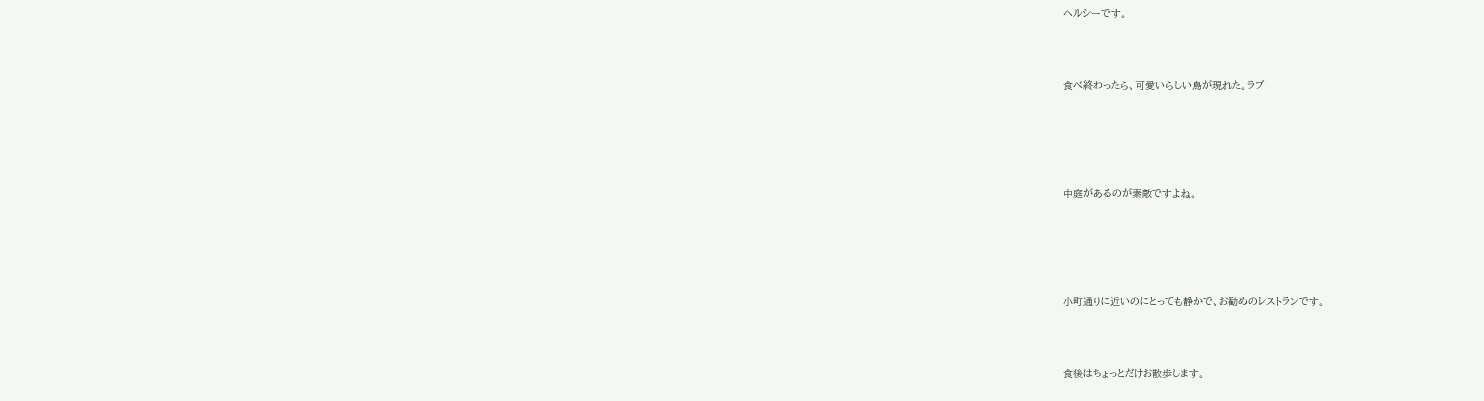ヘルシーです。



食べ終わったら、可愛いらしい鳥が現れた。ラブ





中庭があるのが素敵ですよね。





小町通りに近いのにとっても静かで、お勧めのレストランです。



食後はちょっとだけお散歩します。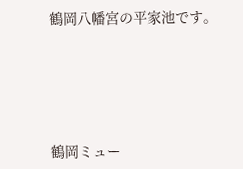鶴岡八幡宮の平家池です。





鶴岡ミュー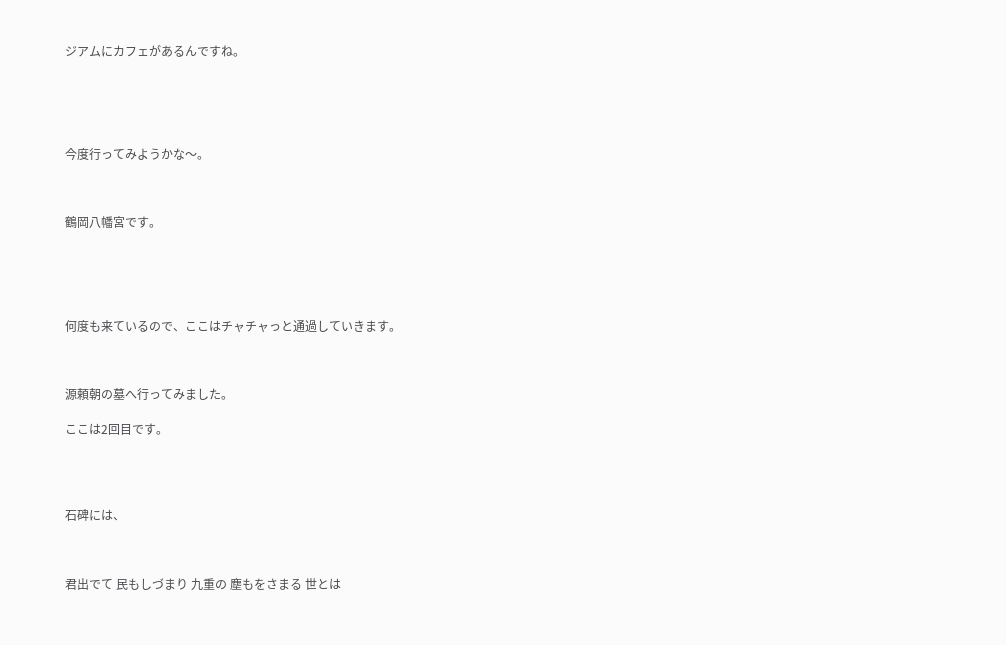ジアムにカフェがあるんですね。





今度行ってみようかな〜。



鶴岡八幡宮です。





何度も来ているので、ここはチャチャっと通過していきます。



源頼朝の墓へ行ってみました。

ここは2回目です。




石碑には、



君出でて 民もしづまり 九重の 塵もをさまる 世とは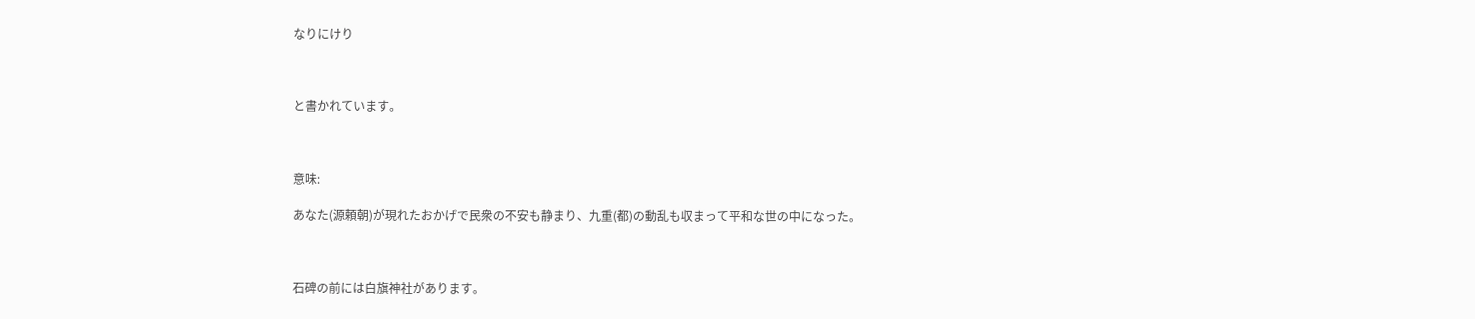なりにけり



と書かれています。



意味:

あなた(源頼朝)が現れたおかげで民衆の不安も静まり、九重(都)の動乱も収まって平和な世の中になった。



石碑の前には白旗神社があります。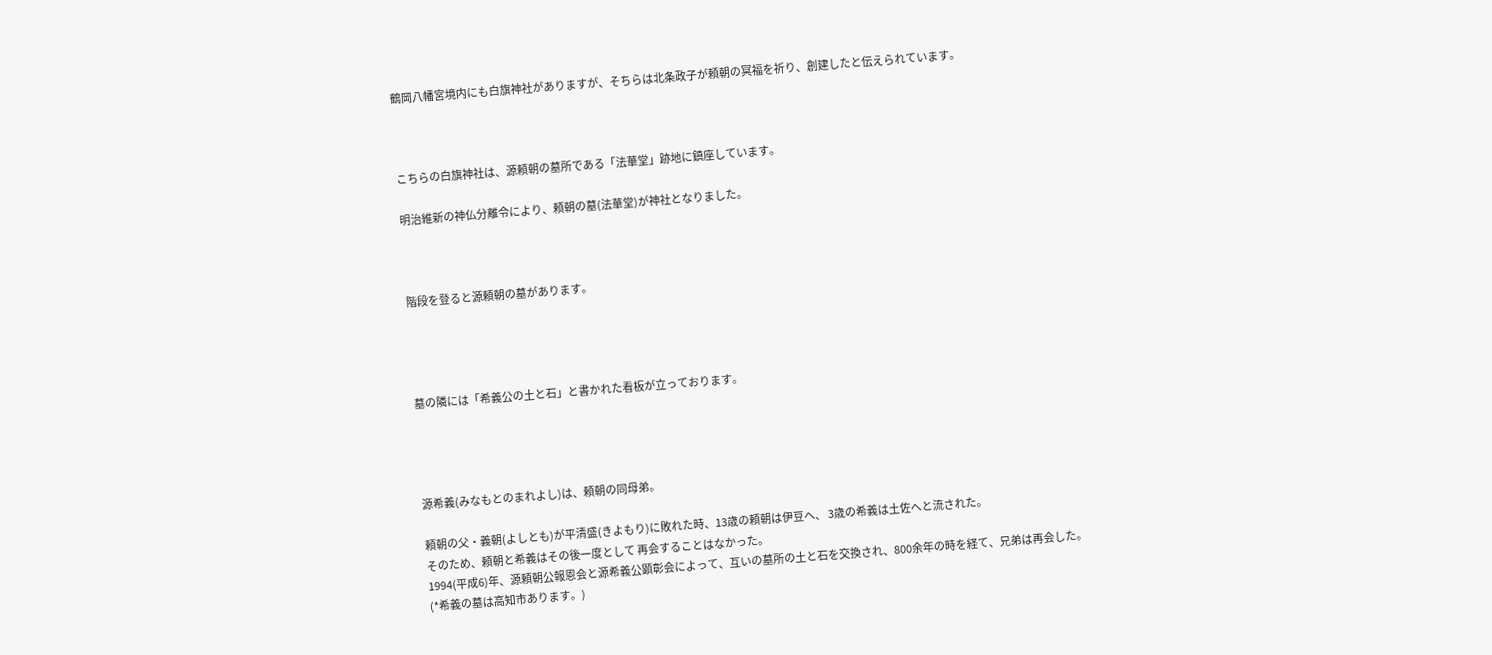鶴岡八幡宮境内にも白旗神社がありますが、そちらは北条政子が頼朝の冥福を祈り、創建したと伝えられています。



こちらの白旗神社は、源頼朝の墓所である「法華堂」跡地に鎮座しています。

明治維新の神仏分離令により、頼朝の墓(法華堂)が神社となりました。



階段を登ると源頼朝の墓があります。




墓の隣には「希義公の土と石」と書かれた看板が立っております。




源希義(みなもとのまれよし)は、頼朝の同母弟。

頼朝の父・義朝(よしとも)が平清盛(きよもり)に敗れた時、13歳の頼朝は伊豆へ、 3歳の希義は土佐へと流された。
そのため、頼朝と希義はその後一度として 再会することはなかった。
1994(平成6)年、源頼朝公報恩会と源希義公顕彰会によって、互いの墓所の土と石を交換され、800余年の時を経て、兄弟は再会した。
(*希義の墓は高知市あります。)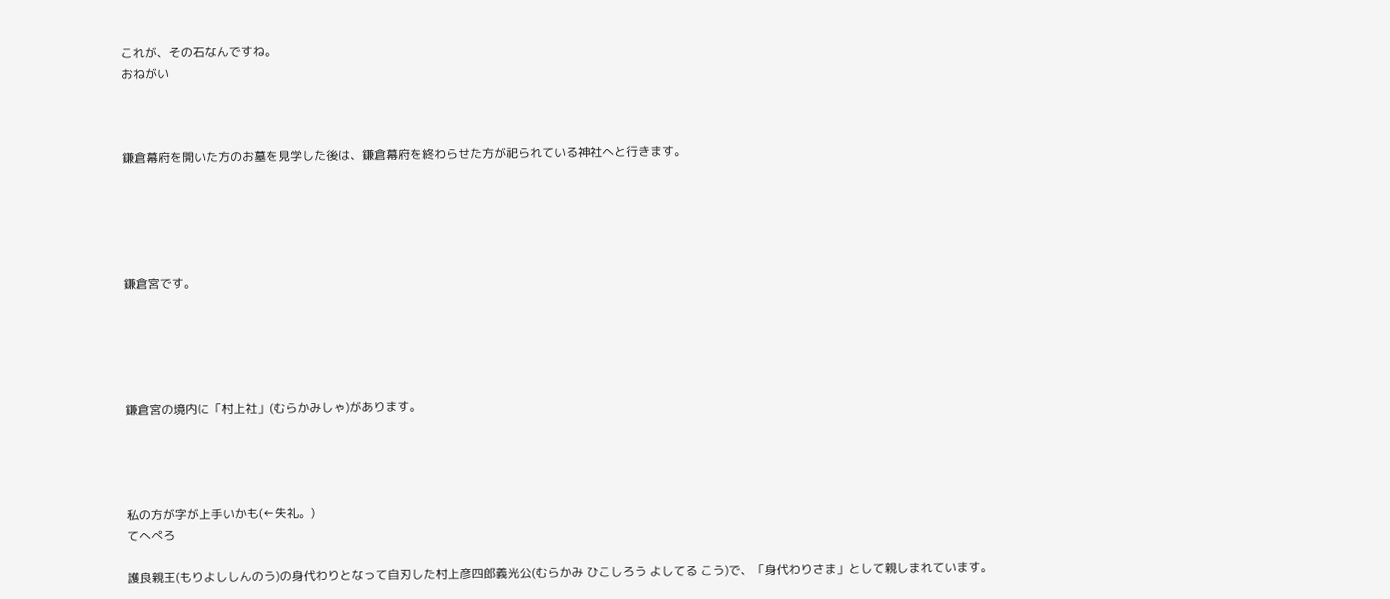これが、その石なんですね。
おねがい



鎌倉幕府を開いた方のお墓を見学した後は、鎌倉幕府を終わらせた方が祀られている神社へと行きます。





鎌倉宮です。





鎌倉宮の境内に「村上社」(むらかみしゃ)があります。




私の方が字が上手いかも(←失礼。)
てへぺろ

護良親王(もりよししんのう)の身代わりとなって自刃した村上彦四郎義光公(むらかみ ひこしろう よしてる こう)で、「身代わりさま」として親しまれています。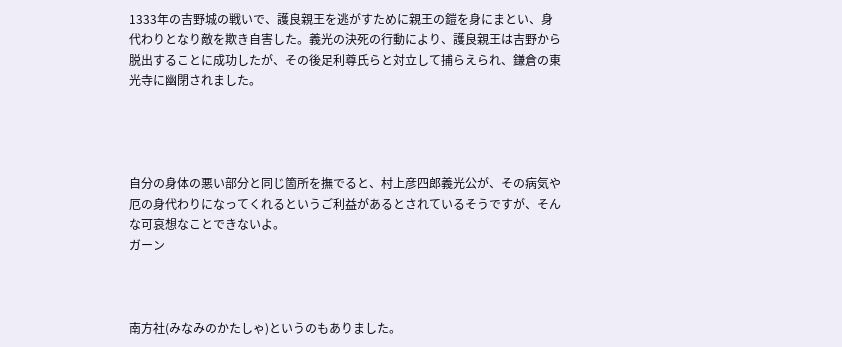1333年の吉野城の戦いで、護良親王を逃がすために親王の鎧を身にまとい、身代わりとなり敵を欺き自害した。義光の決死の行動により、護良親王は吉野から脱出することに成功したが、その後足利尊氏らと対立して捕らえられ、鎌倉の東光寺に幽閉されました。




自分の身体の悪い部分と同じ箇所を撫でると、村上彦四郎義光公が、その病気や厄の身代わりになってくれるというご利益があるとされているそうですが、そんな可哀想なことできないよ。
ガーン



南方社(みなみのかたしゃ)というのもありました。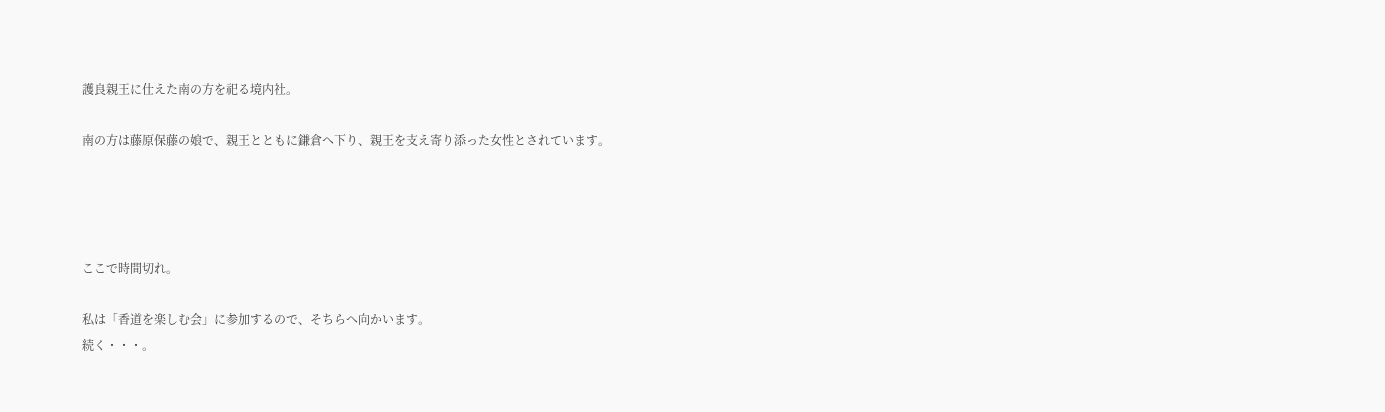護良親王に仕えた南の方を祀る境内社。

南の方は藤原保藤の娘で、親王とともに鎌倉へ下り、親王を支え寄り添った女性とされています。




ここで時間切れ。

私は「香道を楽しむ会」に参加するので、そちらへ向かいます。
続く・・・。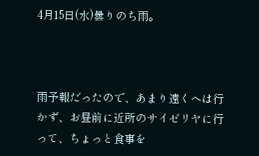4月15日(水)曇りのち雨。



雨予報だったので、あまり遠くへは行かず、お昼前に近所のサイゼリヤに行って、ちょっと食事を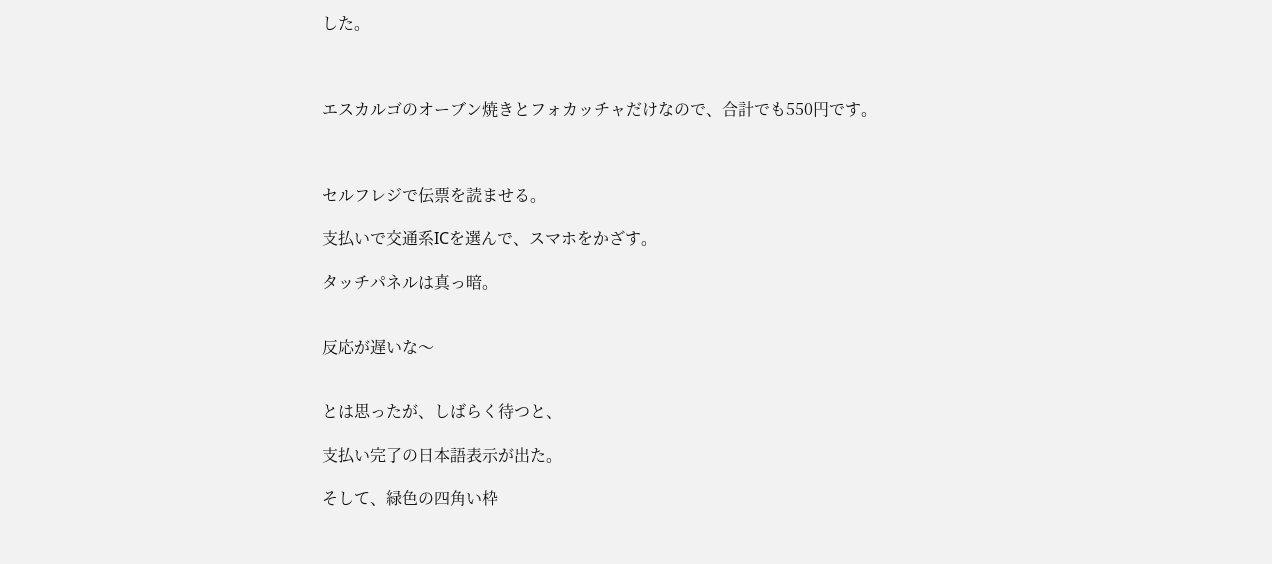した。



エスカルゴのオーブン焼きとフォカッチャだけなので、合計でも550円です。



セルフレジで伝票を読ませる。

支払いで交通系ICを選んで、スマホをかざす。

タッチパネルは真っ暗。


反応が遅いな〜


とは思ったが、しばらく待つと、

支払い完了の日本語表示が出た。

そして、緑色の四角い枠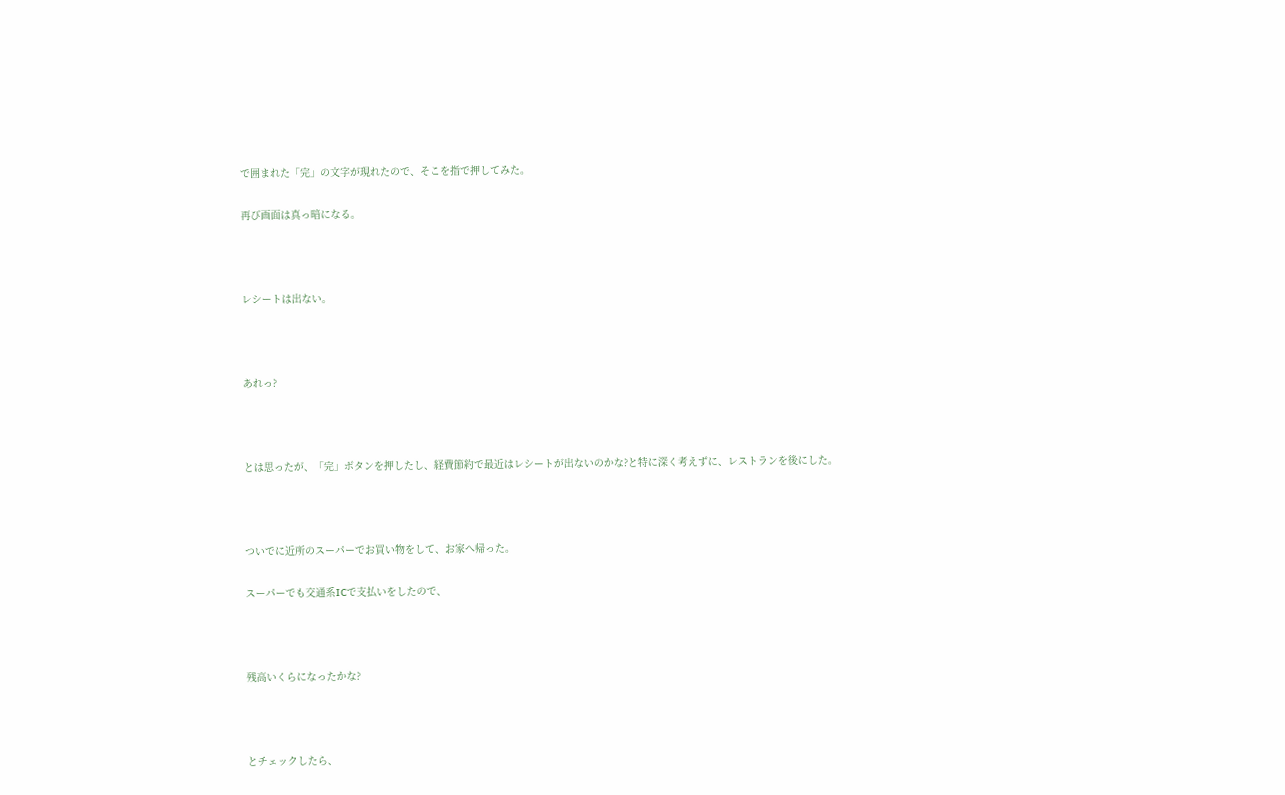で囲まれた「完」の文字が現れたので、そこを指で押してみた。

再び画面は真っ暗になる。



レシートは出ない。



あれっ?



とは思ったが、「完」ボタンを押したし、経費節約で最近はレシートが出ないのかな?と特に深く考えずに、レストランを後にした。



ついでに近所のスーパーでお買い物をして、お家へ帰った。

スーパーでも交通系ICで支払いをしたので、



残高いくらになったかな?



とチェックしたら、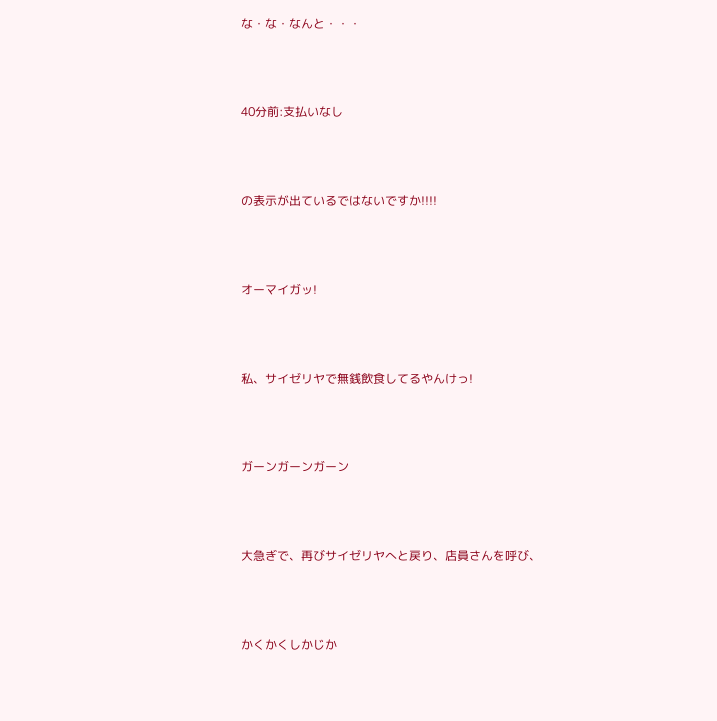な・な・なんと・・・



40分前:支払いなし



の表示が出ているではないですか!!!!



オーマイガッ!



私、サイゼリヤで無銭飲食してるやんけっ!



ガーンガーンガーン



大急ぎで、再びサイゼリヤへと戻り、店員さんを呼び、



かくかくしかじか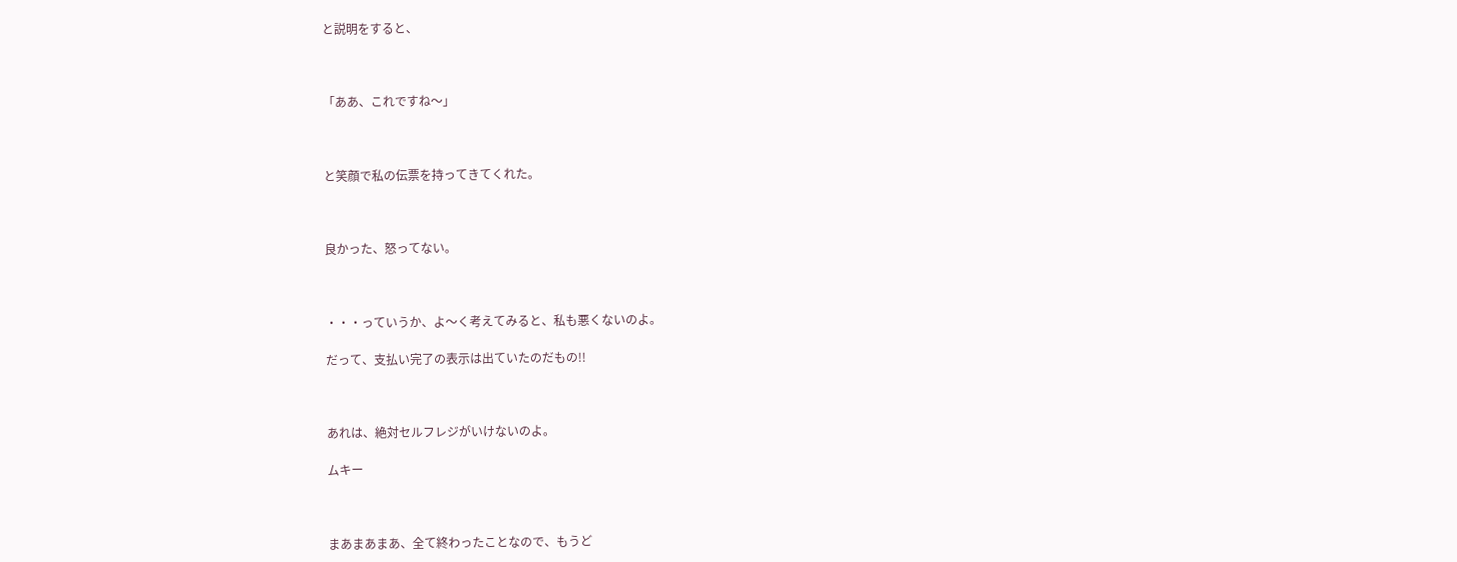と説明をすると、



「ああ、これですね〜」



と笑顔で私の伝票を持ってきてくれた。



良かった、怒ってない。



・・・っていうか、よ〜く考えてみると、私も悪くないのよ。

だって、支払い完了の表示は出ていたのだもの!!



あれは、絶対セルフレジがいけないのよ。

ムキー



まあまあまあ、全て終わったことなので、もうど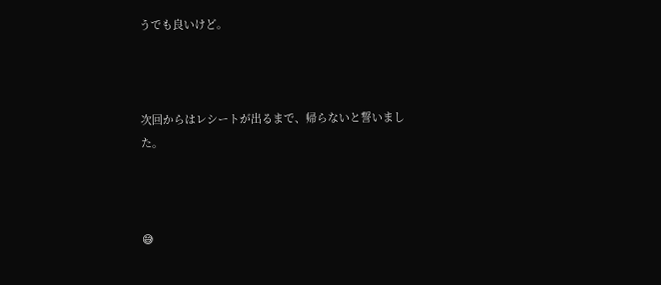うでも良いけど。



次回からはレシートが出るまで、帰らないと誓いました。



😅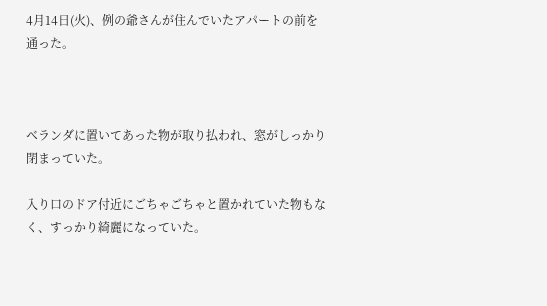4月14日(火)、例の爺さんが住んでいたアパートの前を通った。



ベランダに置いてあった物が取り払われ、窓がしっかり閉まっていた。

入り口のドア付近にごちゃごちゃと置かれていた物もなく、すっかり綺麗になっていた。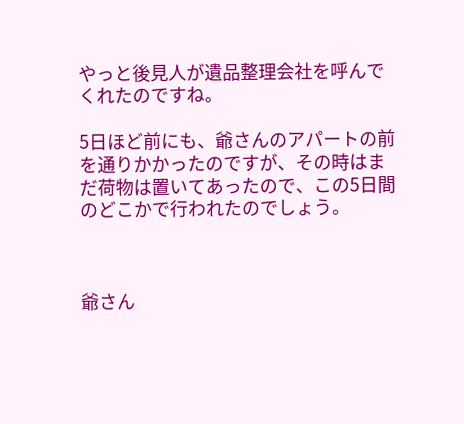やっと後見人が遺品整理会社を呼んでくれたのですね。

5日ほど前にも、爺さんのアパートの前を通りかかったのですが、その時はまだ荷物は置いてあったので、この5日間のどこかで行われたのでしょう。



爺さん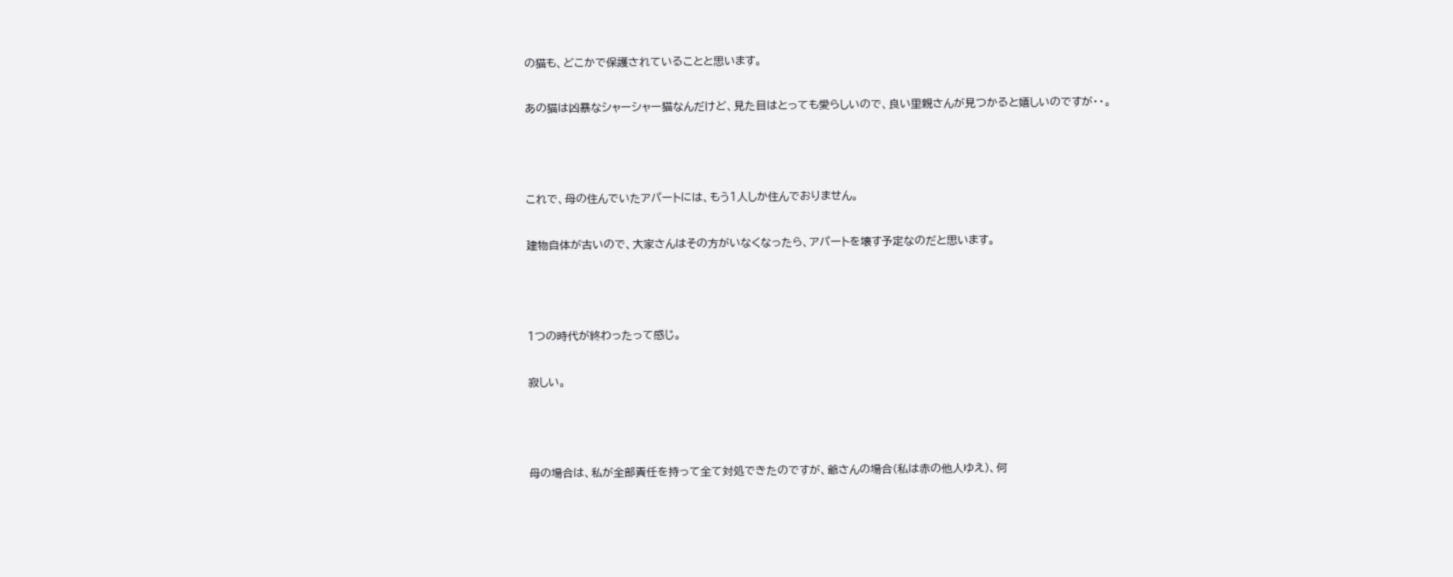の猫も、どこかで保護されていることと思います。

あの猫は凶暴なシャーシャー猫なんだけど、見た目はとっても愛らしいので、良い里親さんが見つかると嬉しいのですが・・。



これで、母の住んでいたアパートには、もう1人しか住んでおりません。

建物自体が古いので、大家さんはその方がいなくなったら、アパートを壊す予定なのだと思います。



1つの時代が終わったって感じ。

寂しい。



母の場合は、私が全部責任を持って全て対処できたのですが、爺さんの場合(私は赤の他人ゆえ)、何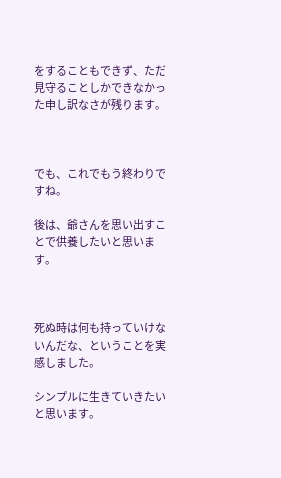をすることもできず、ただ見守ることしかできなかった申し訳なさが残ります。



でも、これでもう終わりですね。

後は、爺さんを思い出すことで供養したいと思います。



死ぬ時は何も持っていけないんだな、ということを実感しました。

シンプルに生きていきたいと思います。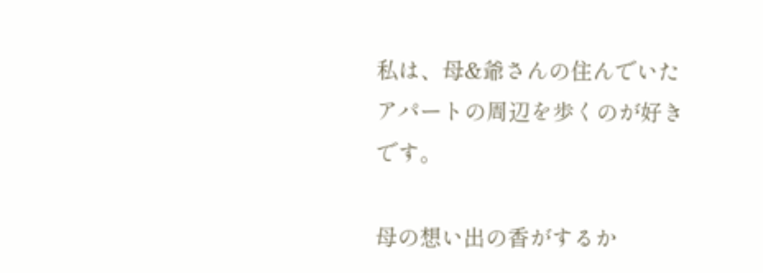私は、母&爺さんの住んでいたアパートの周辺を歩くのが好きです。

母の想い出の香がするか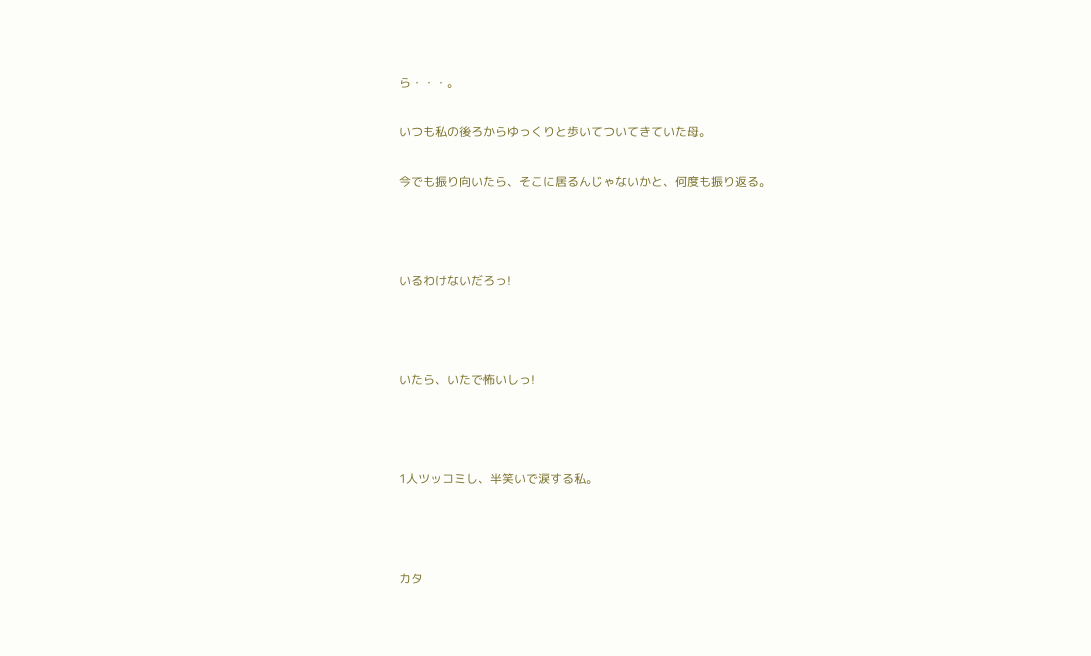ら・・・。

いつも私の後ろからゆっくりと歩いてついてきていた母。

今でも振り向いたら、そこに居るんじゃないかと、何度も振り返る。



いるわけないだろっ!



いたら、いたで怖いしっ!



1人ツッコミし、半笑いで涙する私。



カタ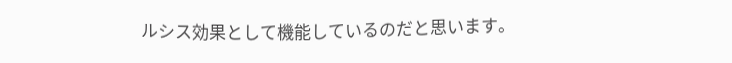ルシス効果として機能しているのだと思います。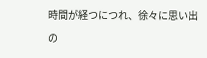時間が経つにつれ、徐々に思い出の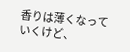香りは薄くなっていくけど、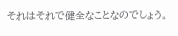それはそれで健全なことなのでしょう。